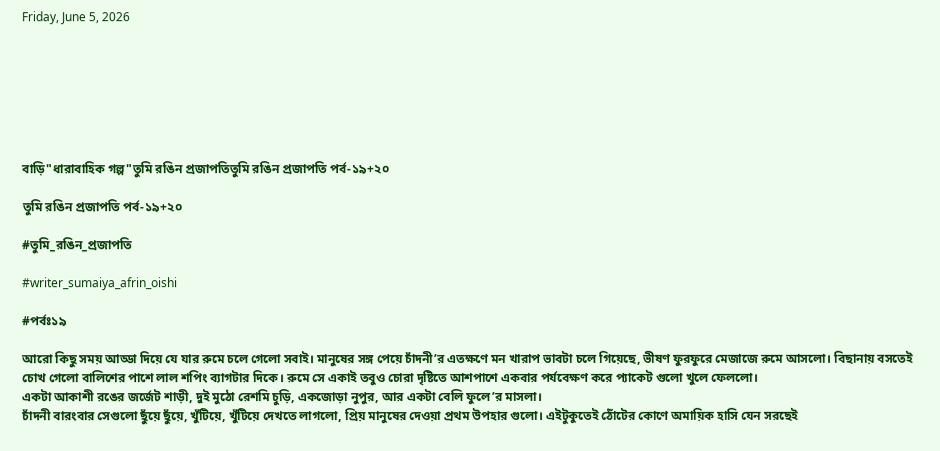Friday, June 5, 2026







বাড়ি"ধারাবাহিক গল্প"তুমি রঙিন প্রজাপতিতুমি রঙিন প্রজাপতি পর্ব-১৯+২০

তুমি রঙিন প্রজাপতি পর্ব-১৯+২০

#তুমি_রঙিন_প্রজাপতি

#writer_sumaiya_afrin_oishi

#পর্বঃ১৯

আরো কিছু সময় আড্ডা দিয়ে যে যার রুমে চলে গেলো সবাই। মানুষের সঙ্গ পেয়ে চাঁদনী’র এতক্ষণে মন খারাপ ভাবটা চলে গিয়েছে, ভীষণ ফুরফুরে মেজাজে রুমে আসলো। বিছানায় বসতেই চোখ গেলো বালিশের পাশে লাল শপিং ব্যাগটার দিকে। রুমে সে একাই তবুও চোরা দৃষ্টিতে আশপাশে একবার পর্যবেক্ষণ করে প্যাকেট গুলো খুলে ফেললো।
একটা আকাশী রঙের জর্জেট শাড়ী, দুই মুঠো রেশমি চুড়ি, একজোড়া নুপুর, আর একটা বেলি ফুলে’র মাসলা।
চাঁদনী বারংবার সেগুলো ছুঁয়ে ছুঁয়ে, খুঁটিয়ে, খুঁটিয়ে দেখতে লাগলো, প্রিয় মানুষের দেওয়া প্রথম উপহার গুলো। এইটুকুতেই ঠোঁটের কোণে অমায়িক হাসি যেন সরছেই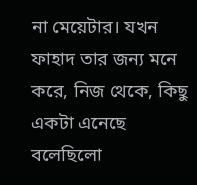না মেয়েটার। যখন ফাহাদ তার জন্য মনে করে, নিজ থেকে, কিছু একটা এনেছে বলেছিলো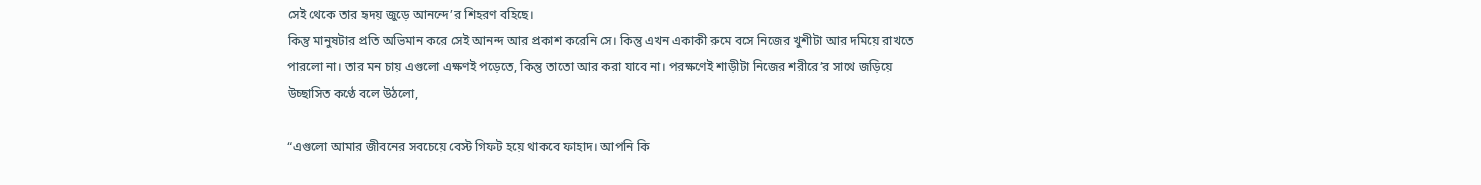সেই থেকে তার হৃদয় জুড়ে আনন্দে’র শিহরণ বহিছে।
কিন্তু মানুষটার প্রতি অভিমান করে সেই আনন্দ আর প্রকাশ করেনি সে। কিন্তু এখন একাকী রুমে বসে নিজের খুশীটা আর দমিয়ে রাখতে পারলো না। তার মন চায় এগুলো এক্ষণই পড়েতে, কিন্তু তাতো আর করা যাবে না। পরক্ষণেই শাড়ীটা নিজের শরীরে’র সাথে জড়িয়ে উচ্ছাসিত কণ্ঠে বলে উঠলো,

“এগুলো আমার জীবনের সবচেয়ে বেস্ট গিফট হয়ে থাকবে ফাহাদ। আপনি কি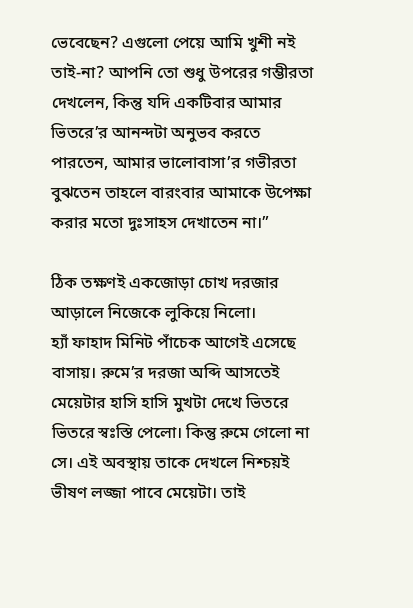ভেবেছেন? এগুলো পেয়ে আমি খুশী নই তাই-না? আপনি তো শুধু উপরের গম্ভীরতা দেখলেন, কিন্তু যদি একটিবার আমার ভিতরে’র আনন্দটা অনুভব করতে পারতেন, আমার ভালোবাসা’র গভীরতা বুঝতেন তাহলে বারংবার আমাকে উপেক্ষা করার মতো দুঃসাহস দেখাতেন না।”

ঠিক তক্ষণই একজোড়া চোখ দরজার আড়ালে নিজেকে লুকিয়ে নিলো।
হ্যাঁ ফাহাদ মিনিট পাঁচেক আগেই এসেছে বাসায়। রুমে’র দরজা অব্দি আসতেই মেয়েটার হাসি হাসি মুখটা দেখে ভিতরে ভিতরে স্বঃস্তি পেলো। কিন্তু রুমে গেলো না সে। এই অবস্থায় তাকে দেখলে নিশ্চয়ই ভীষণ লজ্জা পাবে মেয়েটা। তাই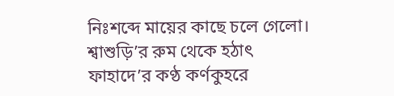নিঃশব্দে মায়ের কাছে চলে গেলো।
শ্বাশুড়ি’র রুম থেকে হঠাৎ ফাহাদে’র কণ্ঠ কর্ণকুহরে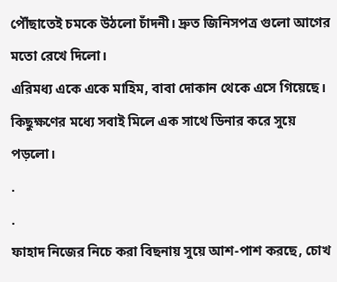পৌঁছাতেই চমকে উঠলো চাঁদনী। দ্রুত জিনিসপত্র গুলো আগের মতো রেখে দিলো।
এরিমধ্য একে একে মাহিম, বাবা দোকান থেকে এসে গিয়েছে। কিছুক্ষণের মধ্যে সবাই মিলে এক সাথে ডিনার করে সুয়ে পড়লো।
.
.
ফাহাদ নিজের নিচে করা বিছনায় সুয়ে আশ-পাশ করছে, চোখ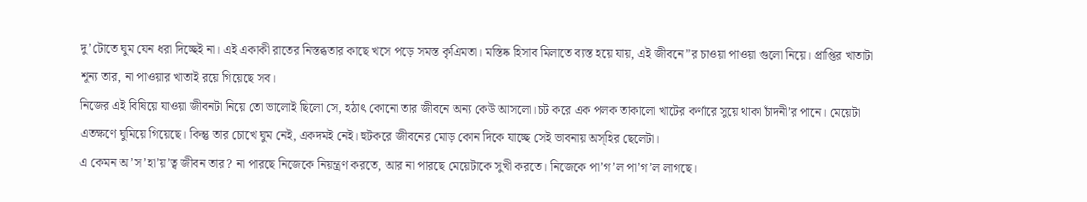দু’টোতে ঘুম যেন ধরা দিচ্ছেই না। এই একাকী রাতের নিস্তব্ধতার কাছে খসে পড়ে সমস্ত কৃএিমতা। মস্তিষ্ক হিসাব মিলাতে ব্যস্ত হয়ে যায়, এই জীবনে”র চাওয়া পাওয়া গুলো নিয়ে। প্রাপ্তির খাতাটা শূন্য তার, না পাওয়ার খাতাই রয়ে গিয়েছে সব।
নিজের এই বিষিয়ে যাওয়া জীবনটা নিয়ে তো ভালোই ছিলো সে, হঠাৎ কোনো তার জীবনে অন্য কেউ আসলো।চট করে এক পলক তাকালো খাটের কর্ণারে সুয়ে থাকা চাঁদনী’র পানে। মেয়েটা এতক্ষণে ঘুমিয়ে গিয়েছে। কিন্তু তার চোখে ঘুম নেই, একদমই নেই। হুটকরে জীবনের মোড় কোন দিকে যাচ্ছে সেই ভাবনায় অস্হির ছেলেটা।
এ কেমন অ’স’হা’য়’ত্ব জীবন তার? না পারছে নিজেকে নিয়ন্ত্রণ করতে, আর না পারছে মেয়েটাকে সুখী করতে। নিজেকে পা’গ’ল পা’গ’ল লাগছে।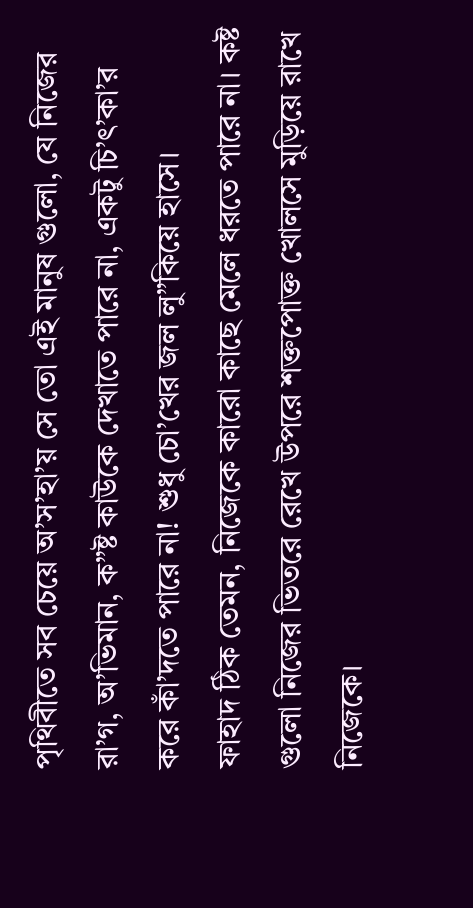পৃথিবীতে সব চেয়ে অ’স’হা’য় সে তো এই মানুষ গুলো, যে নিজের রা’গ, অ’ভিমান, ক”ষ্ট কাউকে দেখাতে পারে না, একটু চি’ৎ’কা’র করে কাঁ’দতে পারে না! শুধু চো’খের জল লু”কিয়ে হাসে।
ফাহাদ ঠিক তেমন, নিজেকে কারো কাছে মেলে ধরতে পারে না। কষ্ট গুলো নিজের ভিতরে রেখে উপরে শক্তপোক্ত খোলসে মুড়িয়ে রাখে নিজেকে।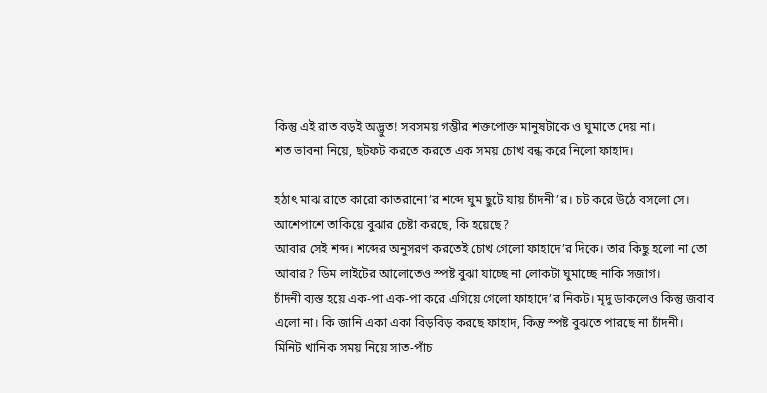কিন্তু এই রাত বড়ই অদ্ভুত! সবসময় গম্ভীর শক্তপোক্ত মানুষটাকে ও ঘুমাতে দেয় না।
শত ভাবনা নিয়ে, ছটফট করতে করতে এক সময় চোখ বন্ধ করে নিলো ফাহাদ।

হঠাৎ মাঝ রাতে কারো কাতরানো’র শব্দে ঘুম ছুটে যায় চাঁদনী’র। চট করে উঠে বসলো সে। আশেপাশে তাকিয়ে বুঝার চেষ্টা করছে, কি হয়েছে?
আবার সেই শব্দ। শব্দের অনুসরণ করতেই চোখ গেলো ফাহাদে’র দিকে। তার কিছু হলো না তো আবার? ডিম লাইটের আলোতেও স্পষ্ট বুঝা যাচ্ছে না লোকটা ঘুমাচ্ছে নাকি সজাগ।
চাঁদনী ব্যস্ত হয়ে এক-পা এক-পা করে এগিয়ে গেলো ফাহাদে’র নিকট। মৃদু ডাকলেও কিন্তু জবাব এলো না। কি জানি একা একা বিড়বিড় করছে ফাহাদ, কিন্তু স্পষ্ট বুঝতে পারছে না চাঁদনী।
মিনিট খানিক সময় নিয়ে সাত-পাঁচ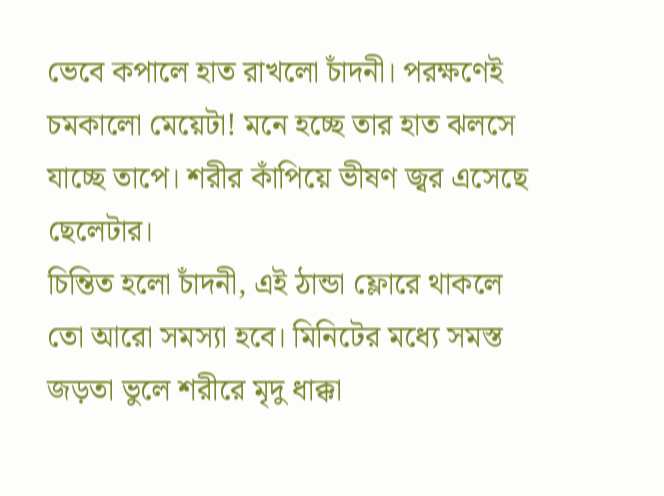ভেবে কপালে হাত রাখলো চাঁদনী। পরক্ষণেই চমকালো মেয়েটা! মনে হচ্ছে তার হাত ঝলসে যাচ্ছে তাপে। শরীর কাঁপিয়ে ভীষণ জ্বর এসেছে ছেলেটার।
চিন্তিত হলো চাঁদনী, এই ঠান্ডা ফ্লোরে থাকলে তো আরো সমস্যা হবে। মিনিটের মধ্যে সমস্ত জড়তা ভুলে শরীরে মৃদু ধাক্কা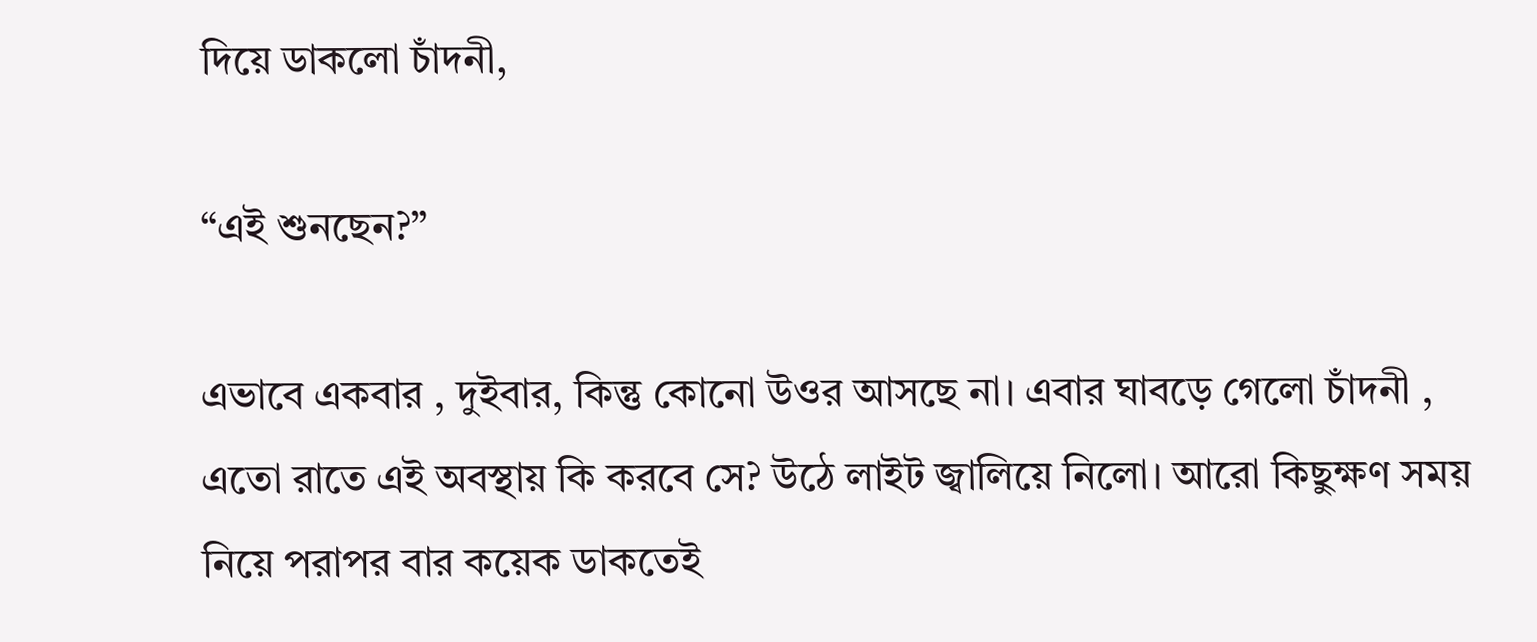দিয়ে ডাকলো চাঁদনী,

“এই শুনছেন?”

এভাবে একবার , দুইবার, কিন্তু কোনো উওর আসছে না। এবার ঘাবড়ে গেলো চাঁদনী , এতো রাতে এই অবস্থায় কি করবে সে? উঠে লাইট জ্বালিয়ে নিলো। আরো কিছুক্ষণ সময় নিয়ে পরাপর বার কয়েক ডাকতেই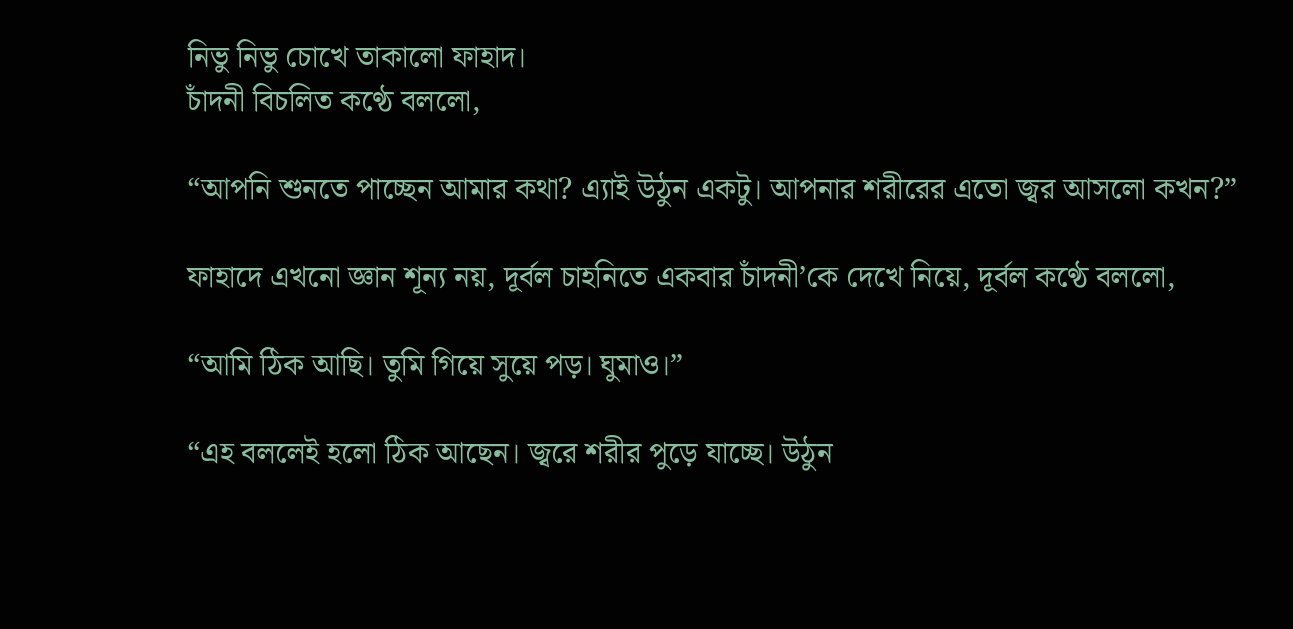নিভু নিভু চোখে তাকালো ফাহাদ।
চাঁদনী বিচলিত কণ্ঠে বললো,

“আপনি শুনতে পাচ্ছেন আমার কথা? এ্যাই উঠুন একটু। আপনার শরীরের এতো জ্বর আসলো কখন?”

ফাহাদে এখনো জ্ঞান শূন্য নয়, দূর্বল চাহনিতে একবার চাঁদনী’কে দেখে নিয়ে, দূর্বল কণ্ঠে বললো,

“আমি ঠিক আছি। তুমি গিয়ে সুয়ে পড়। ঘুমাও।”

“এহ বললেই হলো ঠিক আছেন। জ্বরে শরীর পুড়ে যাচ্ছে। উঠুন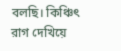বলছি। কিঞ্চিৎ রাগ দেখিয়ে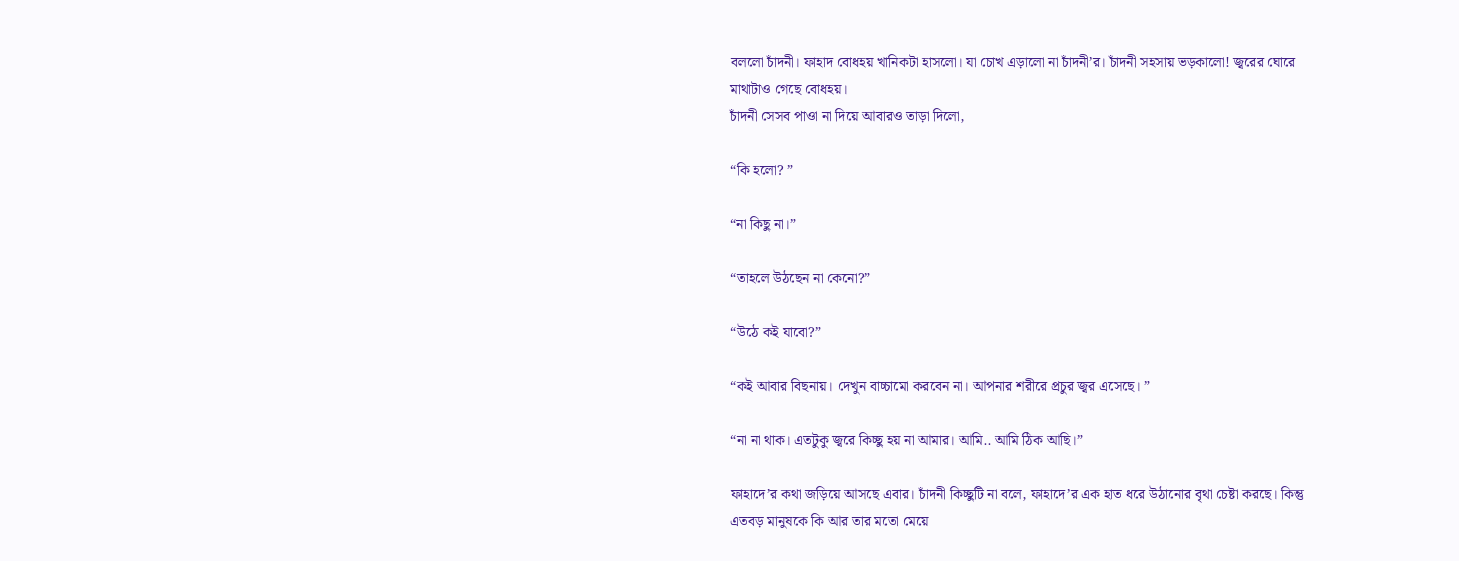বললো চাঁদনী। ফাহাদ বোধহয় খানিকটা হাসলো। যা চোখ এড়ালো না চাঁদনী’র। চাঁদনী সহসায় ভড়কালো! জ্বরের ঘোরে মাথাটাও গেছে বোধহয়।
চাঁদনী সেসব পাওা না দিয়ে আবারও তাড়া দিলো,

“কি হলো? ”

“না কিছু না।”

“তাহলে উঠছেন না কেনো?”

“উঠে কই যাবো?”

“কই আবার বিছনায়। দেখুন বাচ্চামো করবেন না। আপনার শরীরে প্রচুর জ্বর এসেছে। ”

“না না থাক। এতটুকু জ্বরে কিচ্ছু হয় না আমার। আমি.. আমি ঠিক আছি।”

ফাহাদে’র কথা জড়িয়ে আসছে এবার। চাঁদনী কিচ্ছুটি না বলে, ফাহাদে’র এক হাত ধরে উঠানোর বৃথা চেষ্টা করছে। কিন্তু এতবড় মানুষকে কি আর তার মতো মেয়ে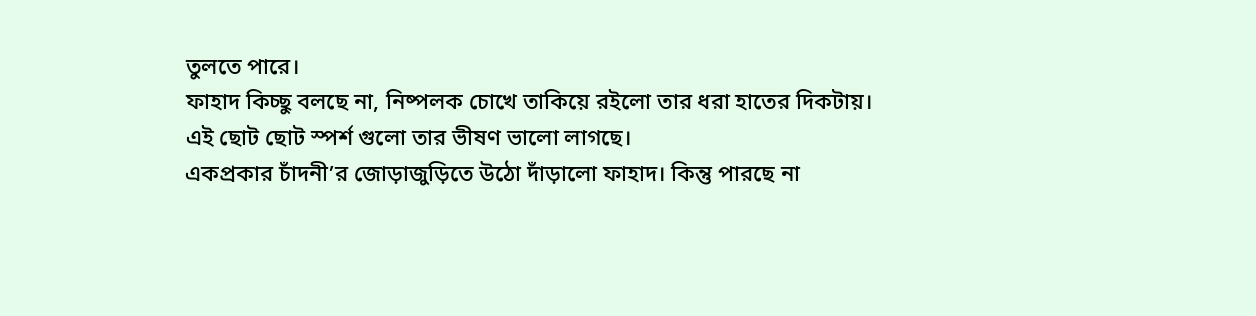তুলতে পারে।
ফাহাদ কিচ্ছু বলছে না, নিষ্পলক চোখে তাকিয়ে রইলো তার ধরা হাতের দিকটায়।
এই ছোট ছোট স্পর্শ গুলো তার ভীষণ ভালো লাগছে।
একপ্রকার চাঁদনী’র জোড়াজুড়িতে উঠো দাঁড়ালো ফাহাদ। কিন্তু পারছে না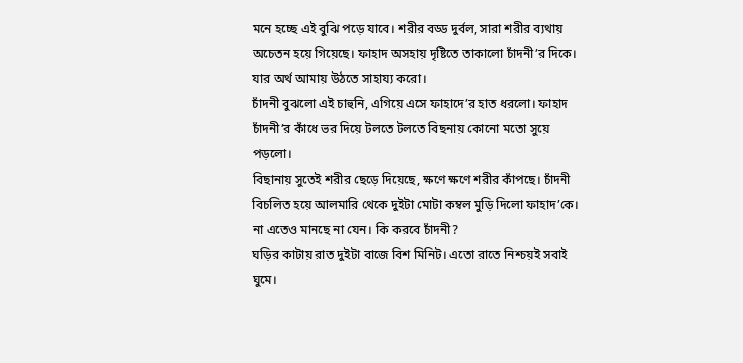মনে হচ্ছে এই বুঝি পড়ে যাবে। শরীর বড্ড দুর্বল, সারা শরীর ব্যথায় অচেতন হয়ে গিয়েছে। ফাহাদ অসহায় দৃষ্টিতে তাকালো চাঁদনী’র দিকে। যার অর্থ আমায় উঠতে সাহায্য করো।
চাঁদনী বুঝলো এই চাহুনি, এগিয়ে এসে ফাহাদে’র হাত ধরলো। ফাহাদ চাঁদনী’র কাঁধে ভর দিয়ে টলতে টলতে বিছনায় কোনো মতো সুয়ে পড়লো।
বিছানায় সুতেই শরীর ছেড়ে দিয়েছে, ক্ষণে ক্ষণে শরীর কাঁপছে। চাঁদনী বিচলিত হয়ে আলমারি থেকে দুইটা মোটা কম্বল মুড়ি দিলো ফাহাদ’কে।
না এতেও মানছে না যেন। কি করবে চাঁদনী?
ঘড়ির কাটায় রাত দুইটা বাজে বিশ মিনিট। এতো রাতে নিশ্চয়ই সবাই ঘুমে।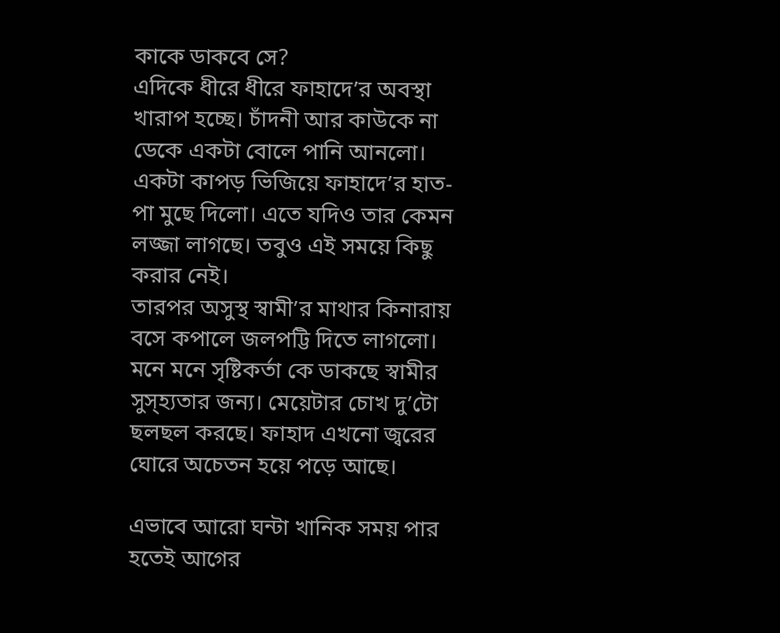কাকে ডাকবে সে?
এদিকে ধীরে ধীরে ফাহাদে’র অবস্থা খারাপ হচ্ছে। চাঁদনী আর কাউকে না ডেকে একটা বোলে পানি আনলো। একটা কাপড় ভিজিয়ে ফাহাদে’র হাত-পা মুছে দিলো। এতে যদিও তার কেমন লজ্জা লাগছে। তবুও এই সময়ে কিছু করার নেই।
তারপর অসুস্থ স্বামী’র মাথার কিনারায় বসে কপালে জলপট্টি দিতে লাগলো।
মনে মনে সৃষ্টিকর্তা কে ডাকছে স্বামীর সুস্হ্যতার জন্য। মেয়েটার চোখ দু’টো ছলছল করছে। ফাহাদ এখনো জ্বরের ঘোরে অচেতন হয়ে পড়ে আছে।

এভাবে আরো ঘন্টা খানিক সময় পার হতেই আগের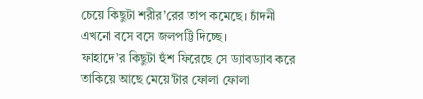চেয়ে কিছুটা শরীর’রের তাপ কমেছে। চাঁদনী এখনো বসে বসে জলপট্টি দিচ্ছে।
ফাহাদে’র কিছুটা হুঁশ ফিরেছে সে ড্যাবড্যাব করে তাকিয়ে আছে মেয়ে’টার ফোলা ফোলা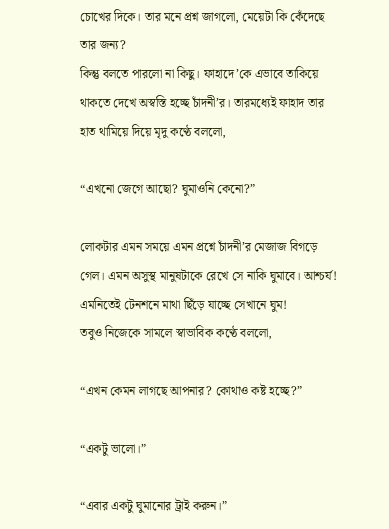চোখের দিকে। তার মনে প্রশ্ন জাগলো, মেয়েটা কি কেঁদেছে তার জন্য?
কিন্তু বলতে পারলো না কিছু। ফাহাদে’কে এভাবে তাকিয়ে থাকতে দেখে অস্বস্তি হচ্ছে চাঁদনী’র। তারমধ্যেই ফাহাদ তার হাত থামিয়ে দিয়ে মৃদু কণ্ঠে বললো,

“এখনো জেগে আছো? ঘুমাওনি কেনো?”

লোকটার এমন সময়ে এমন প্রশ্নে চাঁদনী’র মেজাজ বিগড়ে গেল। এমন অসুস্থ মানুষটাকে রেখে সে নাকি ঘুমাবে। আশ্চর্য! এমনিতেই টেনশনে মাথা ছিঁড়ে যাচ্ছে সেখানে ঘুম!
তবুও নিজেকে সামলে স্বাভাবিক কণ্ঠে বললো,

“এখন কেমন লাগছে আপনার? কোথাও কষ্ট হচ্ছে?”

“একটু ভালো।”

“এবার একটু ঘুমানোর ট্রাই করুন।”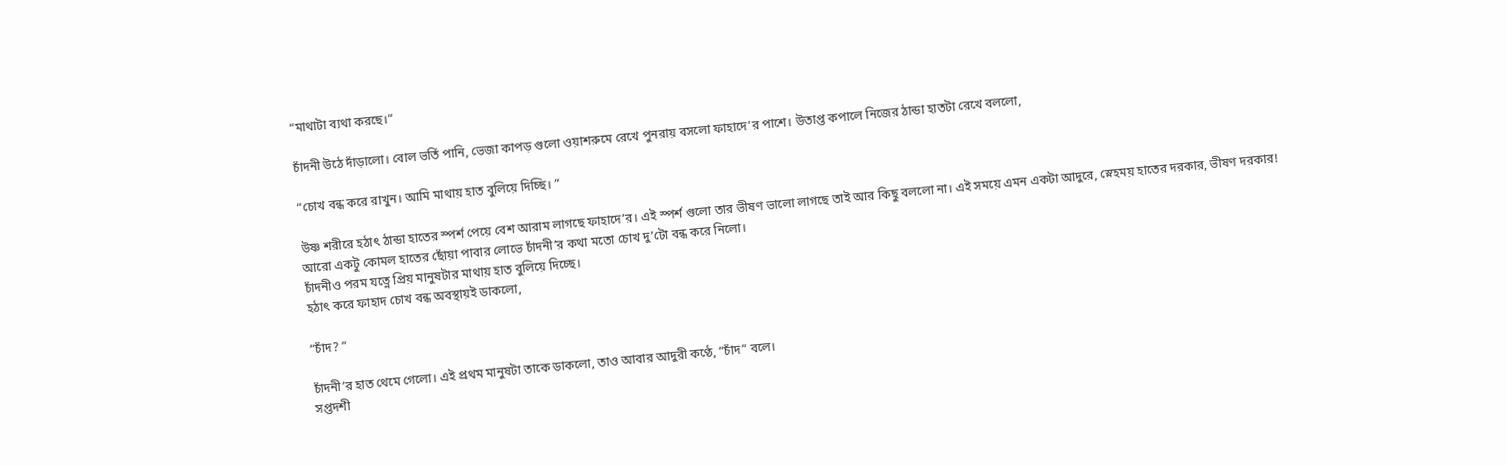“মাথাটা ব্যথা করছে।”

চাঁদনী উঠে দাঁড়ালো। বোল ভর্তি পানি, ভেজা কাপড় গুলো ওয়াশরুমে রেখে পুনরায় বসলো ফাহাদে’র পাশে। উতাপ্ত কপালে নিজের ঠান্ডা হাতটা রেখে বললো,

“চোখ বন্ধ করে রাখুন। আমি মাথায় হাত বুলিয়ে দিচ্ছি। ”

উষ্ণ শরীরে হঠাৎ ঠান্ডা হাতের স্পর্শ পেয়ে বেশ আরাম লাগছে ফাহাদে’র। এই স্পর্শ গুলো তার ভীষণ ভালো লাগছে তাই আর কিছু বললো না। এই সময়ে এমন একটা আদুরে, স্নেহময় হাতের দরকার, ভীষণ দরকার!
আরো একটু কোমল হাতের ছোঁয়া পাবার লোভে চাঁদনী’র কথা মতো চোখ দু’টো বন্ধ করে নিলো।
চাঁদনীও পরম যত্নে প্রিয় মানুষটার মাথায় হাত বুলিয়ে দিচ্ছে।
হঠাৎ করে ফাহাদ চোখ বন্ধ অবস্থায়ই ডাকলো,

“চাঁদ? ”

চাঁদনী’র হাত থেমে গেলো। এই প্রথম মানুষটা তাকে ডাকলো, তাও আবার আদুরী কণ্ঠে, “চাঁদ” বলে।
সপ্তদশী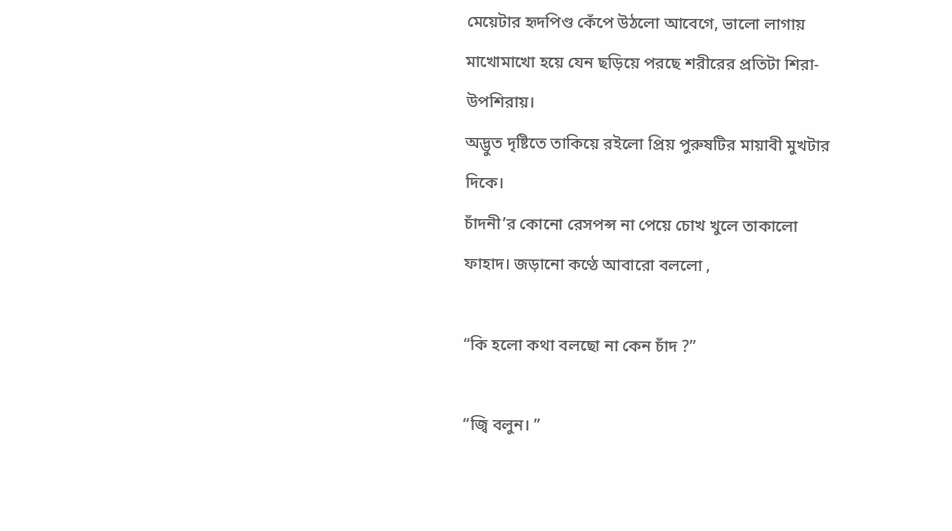মেয়েটার হৃদপিণ্ড কেঁপে উঠলো আবেগে, ভালো লাগায় মাখোমাখো হয়ে যেন ছড়িয়ে পরছে শরীরের প্রতিটা শিরা-উপশিরায়।
অদ্ভুত দৃষ্টিতে তাকিয়ে রইলো প্রিয় পুরুষটির মায়াবী মুখটার দিকে।
চাঁদনী’র কোনো রেসপন্স না পেয়ে চোখ খুলে তাকালো ফাহাদ। জড়ানো কণ্ঠে আবারো বললো ,

“কি হলো কথা বলছো না কেন চাঁদ ?”

“জ্বি বলুন। ”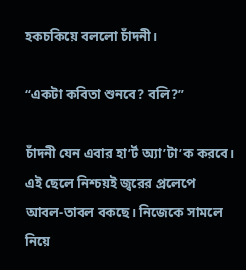হকচকিয়ে বললো চাঁদনী।

“একটা কবিতা শুনবে? বলি?”

চাঁদনী যেন এবার হা’র্ট অ্যা’টা’ক করবে। এই ছেলে নিশ্চয়ই জ্বরের প্রলেপে আবল-তাবল বকছে। নিজেকে সামলে নিয়ে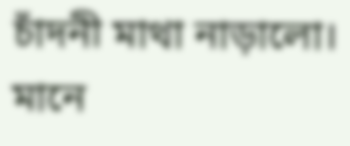চাঁদনী মাথা নাড়ালো।
মানে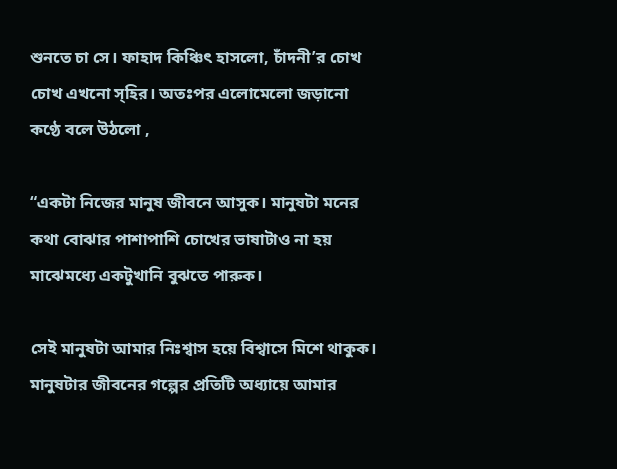শুনতে চা সে। ফাহাদ কিঞ্চিৎ হাসলো, চাঁদনী’র চোখ চোখ এখনো স্হির। অতঃপর এলোমেলো জড়ানো কণ্ঠে বলে উঠলো ,

“একটা নিজের মানুষ জীবনে আসুক। মানুষটা মনের কথা বোঝার পাশাপাশি চোখের ভাষাটাও না হয় মাঝেমধ্যে একটুখানি বুঝতে পারুক।

সেই মানুষটা আমার নিঃশ্বাস হয়ে বিশ্বাসে মিশে থাকুক। মানুষটার জীবনের গল্পের প্রতিটি অধ্যায়ে আমার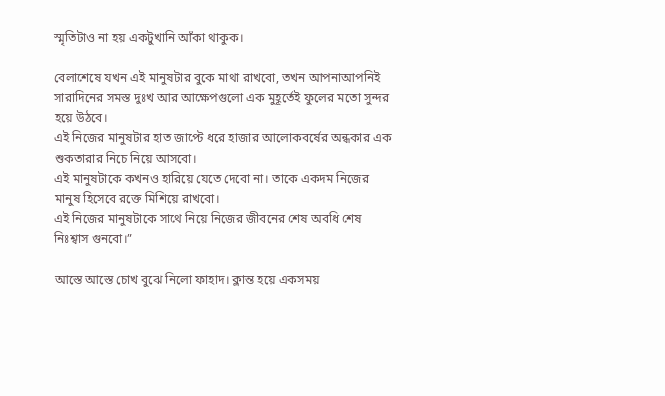স্মৃতিটাও না হয় একটুখানি আঁকা থাকুক।

বেলাশেষে যখন এই মানুষটার বুকে মাথা রাখবো, তখন আপনাআপনিই সারাদিনের সমস্ত দুঃখ আর আক্ষেপগুলো এক মুহূর্তেই ফুলের মতো সুন্দর হয়ে উঠবে।
এই নিজের মানুষটার হাত জাপ্টে ধরে হাজার আলোকবর্ষের অন্ধকার এক শুকতারার নিচে নিয়ে আসবো।
এই মানুষটাকে কখনও হারিয়ে যেতে দেবো না। তাকে একদম নিজের মানুষ হিসেবে রক্তে মিশিয়ে রাখবো।
এই নিজের মানুষটাকে সাথে নিয়ে নিজের জীবনের শেষ অবধি শেষ নিঃশ্বাস গুনবো।”

আস্তে আস্তে চোখ বুঝে নিলো ফাহাদ। ক্লান্ত হয়ে একসময়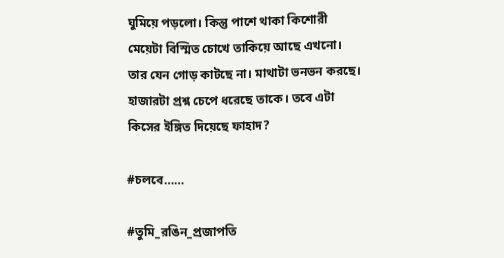ঘুমিয়ে পড়লো। কিন্তু পাশে থাকা কিশোরী মেয়েটা বিস্মিত চোখে তাকিয়ে আছে এখনো।
তার যেন গোড় কাটছে না। মাথাটা ভনভন করছে। হাজারটা প্রশ্ন চেপে ধরেছে তাকে। তবে এটা কিসের ইঙ্গিত দিয়েছে ফাহাদ?

#চলবে……

#তুমি_রঙিন_প্রজাপতি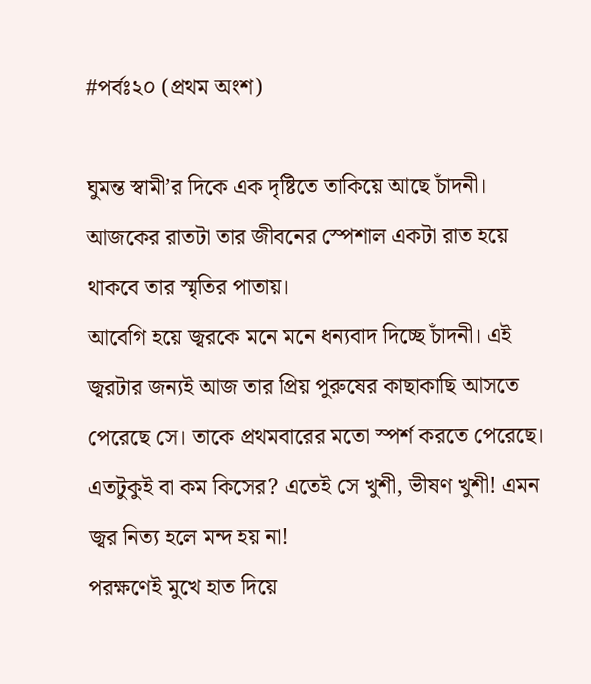#পর্বঃ২০ (প্রথম অংশ)

ঘুমন্ত স্বামী’র দিকে এক দৃষ্টিতে তাকিয়ে আছে চাঁদনী। আজকের রাতটা তার জীবনের স্পেশাল একটা রাত হয়ে থাকবে তার স্মৃতির পাতায়।
আবেগি হয়ে জ্বরকে মনে মনে ধন্যবাদ দিচ্ছে চাঁদনী। এই জ্বরটার জন্যই আজ তার প্রিয় পুরুষের কাছাকাছি আসতে পেরেছে সে। তাকে প্রথমবারের মতো স্পর্শ করতে পেরেছে। এতটুকুই বা কম কিসের? এতেই সে খুশী, ভীষণ খুশী! এমন জ্বর নিত্য হলে মন্দ হয় না!
পরক্ষণেই মুখে হাত দিয়ে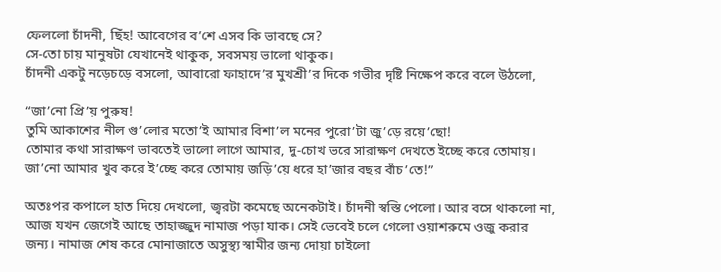ফেললো চাঁদনী, ছিঁহ! আবেগের ব’শে এসব কি ভাবছে সে?
সে-তো চায় মানুষটা যেখানেই থাকুক, সবসময় ভালো থাকুক।
চাঁদনী একটু নড়েচড়ে বসলো, আবারো ফাহাদে’র মুখশ্রী’র দিকে গভীর দৃষ্টি নিক্ষেপ করে বলে উঠলো,

“জা’নো প্রি’য় পুরুষ!
তুমি আকাশের নীল গু’লোর মতো’ই আমার বিশা’ল মনের পুরো’টা জু’ড়ে রয়ে’ছো!
তোমার কথা সারাক্ষণ ভাবতেই ভালো লাগে আমার, দু-চোখ ভরে সারাক্ষণ দেখতে ইচ্ছে করে তোমায়।
জা’নো আমার খুব করে ই’চ্ছে করে তোমায় জড়ি’য়ে ধরে হা’জার বছর বাঁচ’তে!”

অতঃপর কপালে হাত দিয়ে দেখলো, জ্বরটা কমেছে অনেকটাই। চাঁদনী স্বস্তি পেলো। আর বসে থাকলো না, আজ যখন জেগেই আছে তাহাজ্জুদ নামাজ পড়া যাক। সেই ভেবেই চলে গেলো ওয়াশরুমে ওজু করার জন্য। নামাজ শেষ করে মোনাজাতে অসুস্থ্য স্বামীর জন্য দোয়া চাইলো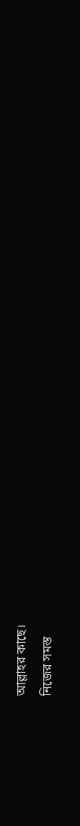আল্লাহর কাছে।
নিজের সমস্ত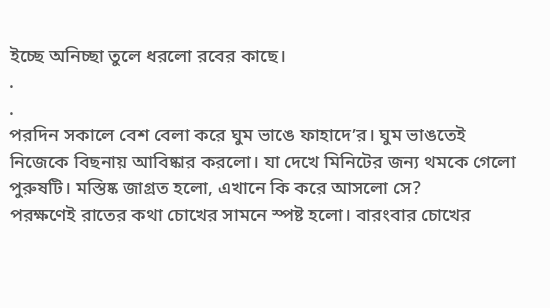ইচ্ছে অনিচ্ছা তুলে ধরলো রবের কাছে।
.
.
পরদিন সকালে বেশ বেলা করে ঘুম ভাঙে ফাহাদে’র। ঘুম ভাঙতেই নিজেকে বিছনায় আবিষ্কার করলো। যা দেখে মিনিটের জন্য থমকে গেলো পুরুষটি। মস্তিষ্ক জাগ্রত হলো, এখানে কি করে আসলো সে?
পরক্ষণেই রাতের কথা চোখের সামনে স্পষ্ট হলো। বারংবার চোখের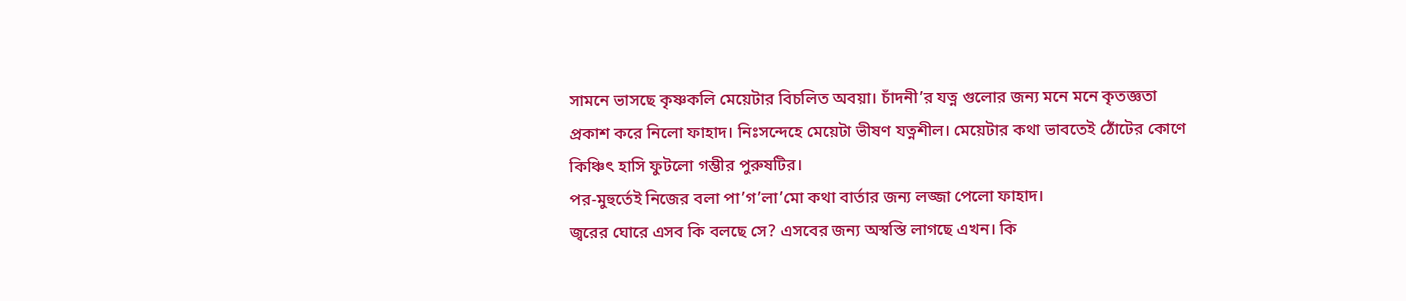সামনে ভাসছে কৃষ্ণকলি মেয়েটার বিচলিত অবয়া। চাঁদনী’র যত্ন গুলোর জন্য মনে মনে কৃতজ্ঞতা প্রকাশ করে নিলো ফাহাদ। নিঃসন্দেহে মেয়েটা ভীষণ যত্নশীল। মেয়েটার কথা ভাবতেই ঠোঁটের কোণে কিঞ্চিৎ হাসি ফুটলো গম্ভীর পুরুষটির।
পর-মুহুর্তেই নিজের বলা পা’গ’লা’মো কথা বার্তার জন্য লজ্জা পেলো ফাহাদ।
জ্বরের ঘোরে এসব কি বলছে সে? এসবের জন্য অস্বস্তি লাগছে এখন। কি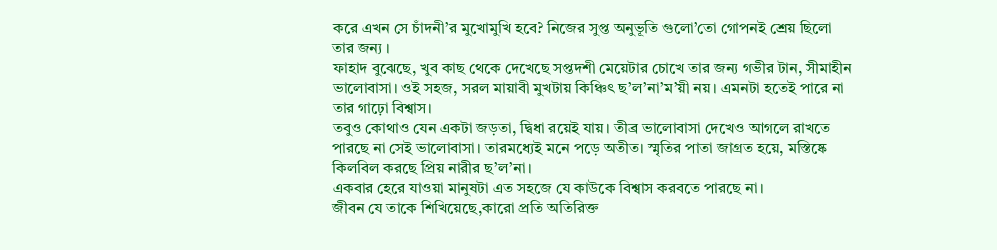করে এখন সে চাঁদনী’র মুখোমুখি হবে? নিজের সুপ্ত অনুভূতি গুলো’তো গোপনই শ্রেয় ছিলো তার জন্য ।
ফাহাদ বুঝেছে, খুব কাছ থেকে দেখেছে সপ্তদশী মেয়েটার চোখে তার জন্য গভীর টান, সীমাহীন ভালোবাসা। ওই সহজ, সরল মায়াবী মুখটায় কিঞ্চিৎ ছ’ল’না’ম’য়ী নয়। এমনটা হতেই পারে না তার গাঢ়ো বিশ্বাস।
তবুও কোথাও যেন একটা জড়তা, দ্বিধা রয়েই যায়। তীব্র ভালোবাসা দেখেও আগলে রাখতে পারছে না সেই ভালোবাসা। তারমধ্যেই মনে পড়ে অতীত। স্মৃতির পাতা জাগ্রত হয়ে, মস্তিষ্কে কিলবিল করছে প্রিয় নারীর ছ’ল’না।
একবার হেরে যাওয়া মানুষটা এত সহজে যে কাউকে বিশ্বাস করবতে পারছে না।
জীবন যে তাকে শিখিয়েছে,কারো প্রতি অতিরিক্ত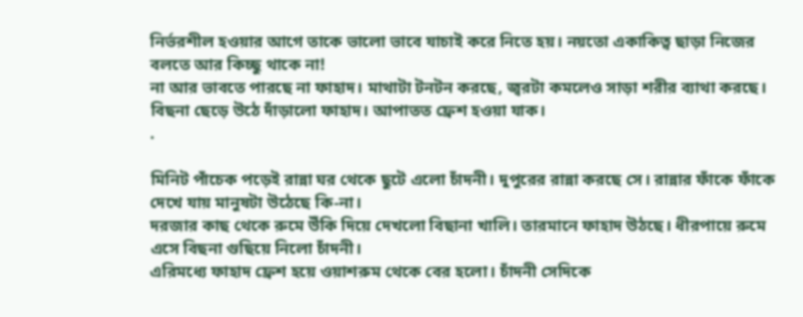নির্ভরশীল হওয়ার আগে তাকে ভালো ভাবে যাচাই করে নিতে হয়। নয়তো একাকিত্ব ছাড়া নিজের বলতে আর কিচ্ছু থাকে না!
না আর ভাবতে পারছে না ফাহাদ। মাথাটা টনটন করছে, জ্বরটা কমলেও সাড়া শরীর ব্যাথা করছে।
বিছনা ছেড়ে উঠে দাঁড়ালো ফাহাদ। আপাতত ফ্রেশ হওয়া যাক।
.

মিনিট পাঁচেক পড়েই রান্না ঘর থেকে ছুটে এলো চাঁদনী। দুপুরের রান্না করছে সে। রান্নার ফাঁকে ফাঁকে দেখে যায় মানুষটা উঠেছে কি-না।
দরজার কাছ থেকে রুমে উঁকি দিয়ে দেখলো বিছানা খালি। তারমানে ফাহাদ উঠছে। ধীরপায়ে রুমে এসে বিছনা গুছিয়ে নিলো চাঁদনী।
এরিমধ্যে ফাহাদ ফ্রেশ হয়ে ওয়াশরুম থেকে বের হলো। চাঁদনী সেদিকে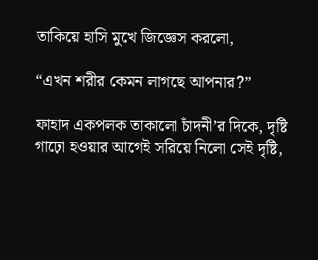তাকিয়ে হাসি মুখে জিজ্ঞেস করলো,

“এখন শরীর কেমন লাগছে আপনার?”

ফাহাদ একপলক তাকালো চাঁদনী’র দিকে, দৃষ্টি গাঢ়ো হওয়ার আগেই সরিয়ে নিলো সেই দৃষ্টি,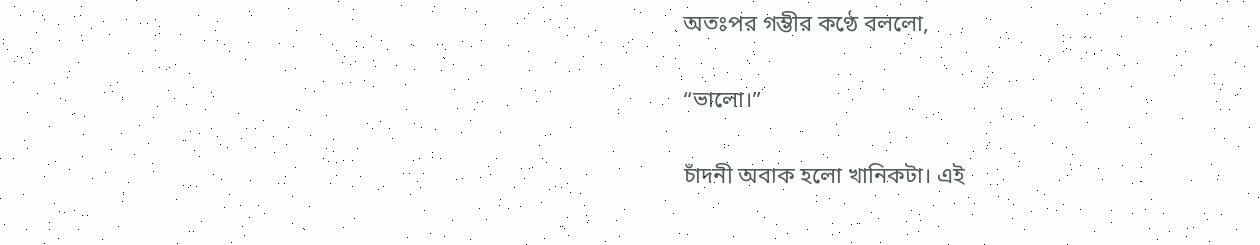অতঃপর গম্ভীর কণ্ঠে বললো,

“ভালো।”

চাঁদনী অবাক হলো খানিকটা। এই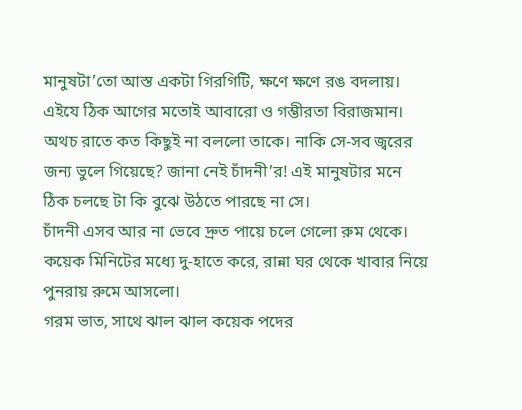মানুষটা’তো আস্ত একটা গিরগিটি, ক্ষণে ক্ষণে রঙ বদলায়। এইযে ঠিক আগের মতোই আবারো ও গম্ভীরতা বিরাজমান। অথচ রাতে কত কিছুই না বললো তাকে। নাকি সে-সব জ্বরের জন্য ভুলে গিয়েছে? জানা নেই চাঁদনী’র! এই মানুষটার মনে ঠিক চলছে টা কি বুঝে উঠতে পারছে না সে।
চাঁদনী এসব আর না ভেবে দ্রুত পায়ে চলে গেলো রুম থেকে। কয়েক মিনিটের মধ্যে দু-হাতে করে, রান্না ঘর থেকে খাবার নিয়ে পুনরায় রুমে আসলো।
গরম ভাত, সাথে ঝাল ঝাল কয়েক পদের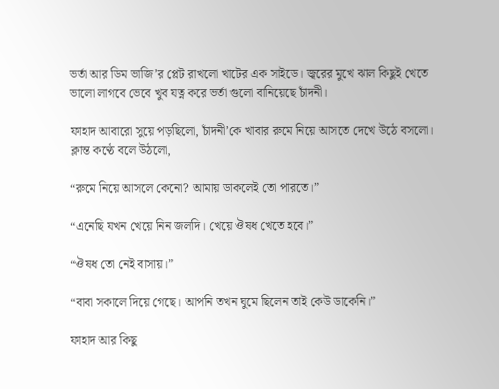ভর্তা আর ডিম ভাজি’র প্লেট রাখলো খাটের এক সাইডে। জ্বরের মুখে ঝাল কিছুই খেতে ভালো লাগবে ভেবে খুব যত্ন করে ভর্তা গুলো বানিয়েছে চাঁদনী।

ফাহাদ আবারো সুয়ে পড়ছিলো, চাঁদনী’কে খাবার রুমে নিয়ে আসতে দেখে উঠে বসলো। ক্লান্ত কণ্ঠে বলে উঠলো,

“রুমে নিয়ে আসলে কেনো? আমায় ডাকলেই তো পারতে।”

“এনেছি যখন খেয়ে নিন জলদি। খেয়ে ঔষধ খেতে হবে।”

“ঔষধ তো নেই বাসায়।”

“বাবা সকালে দিয়ে গেছে। আপনি তখন ঘুমে ছিলেন তাই কেউ ডাকেনি।”

ফাহাদ আর কিছু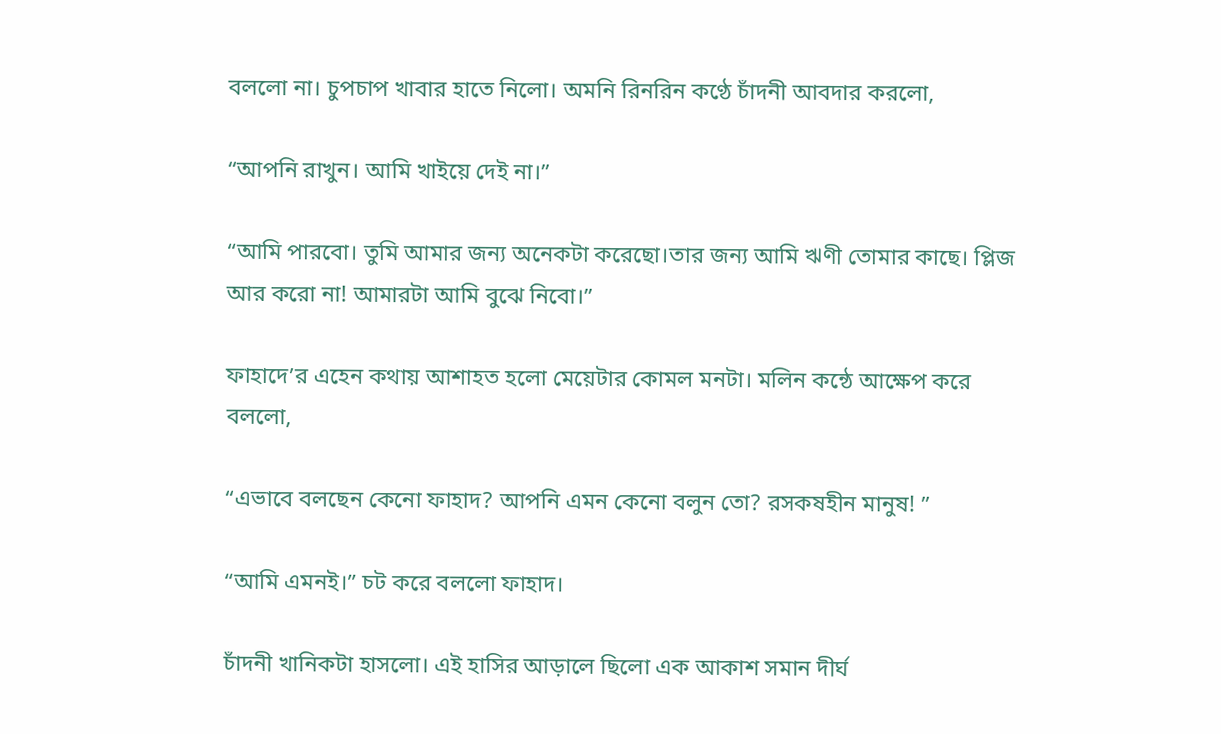বললো না। চুপচাপ খাবার হাতে নিলো। অমনি রিনরিন কণ্ঠে চাঁদনী আবদার করলো,

“আপনি রাখুন। আমি খাইয়ে দেই না।”

“আমি পারবো। তুমি আমার জন্য অনেকটা করেছো।তার জন্য আমি ঋণী তোমার কাছে। প্লিজ আর করো না! আমারটা আমি বুঝে নিবো।”

ফাহাদে’র এহেন কথায় আশাহত হলো মেয়েটার কোমল মনটা। মলিন কন্ঠে আক্ষেপ করে বললো,

“এভাবে বলছেন কেনো ফাহাদ? আপনি এমন কেনো বলুন তো? রসকষহীন মানুষ! ”

“আমি এমনই।” চট করে বললো ফাহাদ।

চাঁদনী খানিকটা হাসলো। এই হাসির আড়ালে ছিলো এক আকাশ সমান দীর্ঘ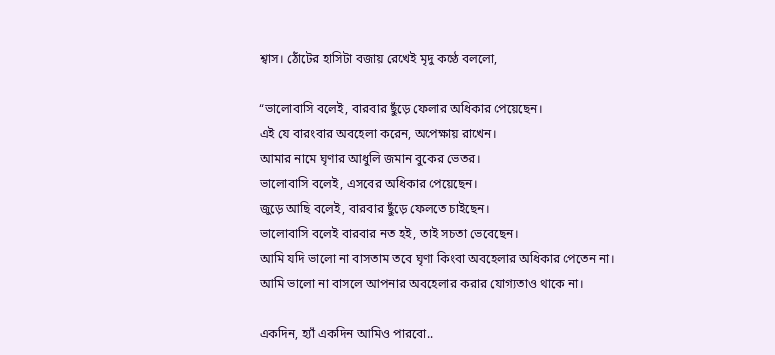শ্বাস। ঠোঁটের হাসিটা বজায় রেখেই মৃদু কণ্ঠে বললো,

“ভালোবাসি বলেই, বারবার ছুঁড়ে ফেলার অধিকার পেয়েছেন।
এই যে বারংবার অবহেলা করেন, অপেক্ষায় রাখেন।
আমার নামে ঘৃণার আধুলি জমান বুকের ভেতর।
ভালোবাসি বলেই, এসবের অধিকার পেয়েছেন।
জুড়ে আছি বলেই, বারবার ছুঁড়ে ফেলতে চাইছেন।
ভালোবাসি বলেই বারবার নত হই, তাই সচতা ভেবেছেন।
আমি যদি ভালো না বাসতাম তবে ঘৃণা কিংবা অবহেলার অধিকার পেতেন না।
আমি ভালো না বাসলে আপনার অবহেলার করার যোগ্যতাও থাকে না।

একদিন, হ্যাঁ একদিন আমিও পারবো..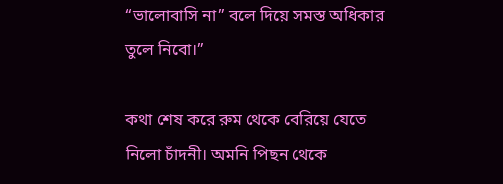“ভালোবাসি না” বলে দিয়ে সমস্ত অধিকার তুলে নিবো।”

কথা শেষ করে রুম থেকে বেরিয়ে যেতে নিলো চাঁদনী। অমনি পিছন থেকে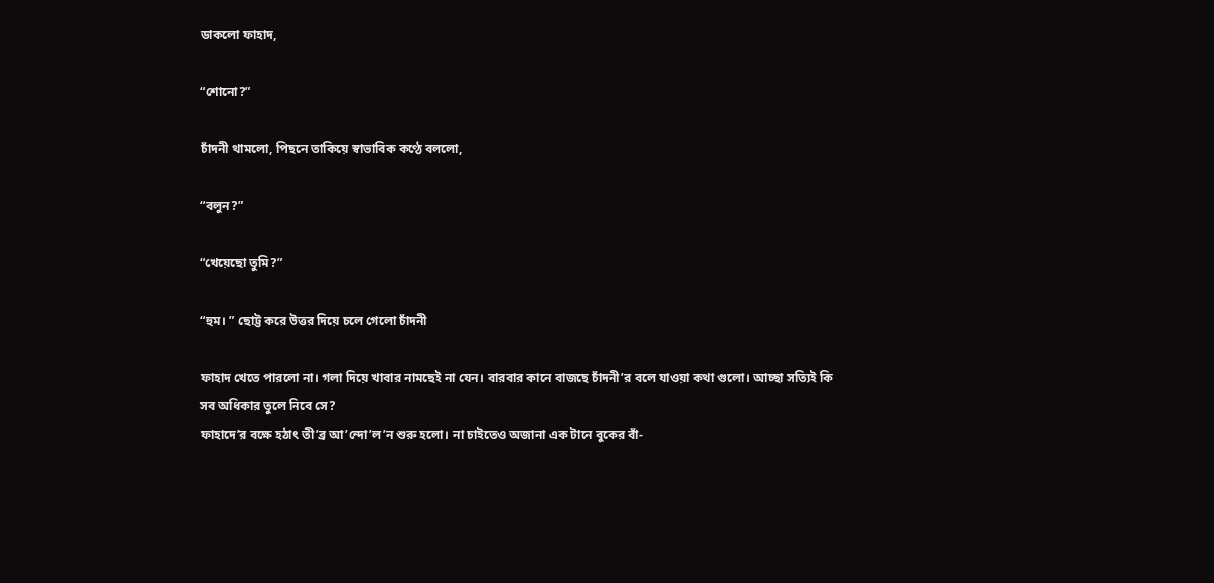ডাকলো ফাহাদ,

“শোনো?”

চাঁদনী থামলো, পিছনে তাকিয়ে স্বাভাবিক কণ্ঠে বললো,

“বলুন?”

“খেয়েছো তুমি?”

“হুম। ” ছোট্ট করে উত্তর দিয়ে চলে গেলো চাঁদনী

ফাহাদ খেতে পারলো না। গলা দিয়ে খাবার নামছেই না যেন। বারবার কানে বাজছে চাঁদনী’র বলে যাওয়া কথা গুলো। আচ্ছা সত্যিই কি সব অধিকার তুলে নিবে সে?
ফাহাদে’র বক্ষে হঠাৎ তী’ব্র আ’ন্দো’ল’ন শুরু হলো। না চাইতেও অজানা এক টানে বুকের বাঁ-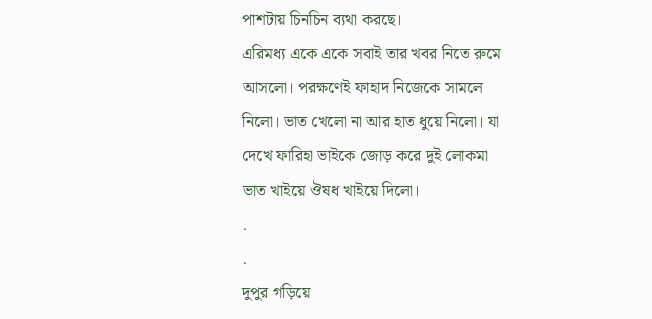পাশটায় চিনচিন ব্যথা করছে।
এরিমধ্য একে একে সবাই তার খবর নিতে রুমে আসলো। পরক্ষণেই ফাহাদ নিজেকে সামলে নিলো। ভাত খেলো না আর হাত ধুয়ে নিলো। যা দেখে ফারিহা ভাইকে জোড় করে দুই লোকমা ভাত খাইয়ে ঔষধ খাইয়ে দিলো।
.
.
দুপুর গড়িয়ে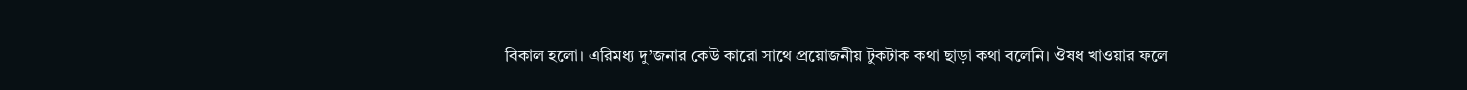বিকাল হলো। এরিমধ্য দু’জনার কেউ কারো সাথে প্রয়োজনীয় টুকটাক কথা ছাড়া কথা বলেনি। ঔষধ খাওয়ার ফলে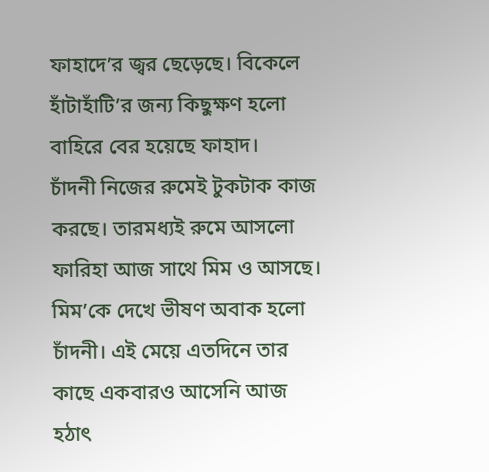ফাহাদে’র জ্বর ছেড়েছে। বিকেলে হাঁটাহাঁটি’র জন্য কিছুক্ষণ হলো বাহিরে বের হয়েছে ফাহাদ।
চাঁদনী নিজের রুমেই টুকটাক কাজ করছে। তারমধ্যই রুমে আসলো ফারিহা আজ সাথে মিম ও আসছে।
মিম’কে দেখে ভীষণ অবাক হলো চাঁদনী। এই মেয়ে এতদিনে তার কাছে একবারও আসেনি আজ হঠাৎ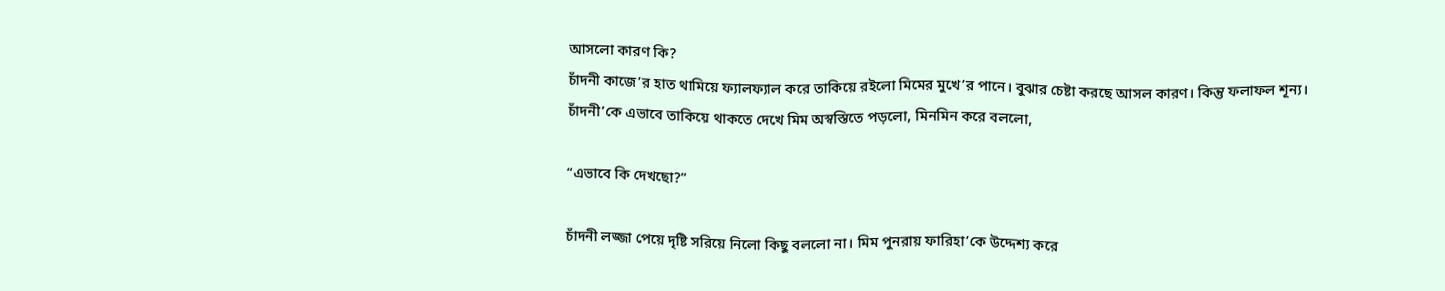আসলো কারণ কি?
চাঁদনী কাজে’র হাত থামিয়ে ফ্যালফ্যাল করে তাকিয়ে রইলো মিমের মুখে’র পানে। বুঝার চেষ্টা করছে আসল কারণ। কিন্তু ফলাফল শূন্য।
চাঁদনী’কে এভাবে তাকিয়ে থাকতে দেখে মিম অস্বস্তিতে পড়লো, মিনমিন করে বললো,

“এভাবে কি দেখছো?”

চাঁদনী লজ্জা পেয়ে দৃষ্টি সরিয়ে নিলো কিছু বললো না। মিম পুনরায় ফারিহা’কে উদ্দেশ্য করে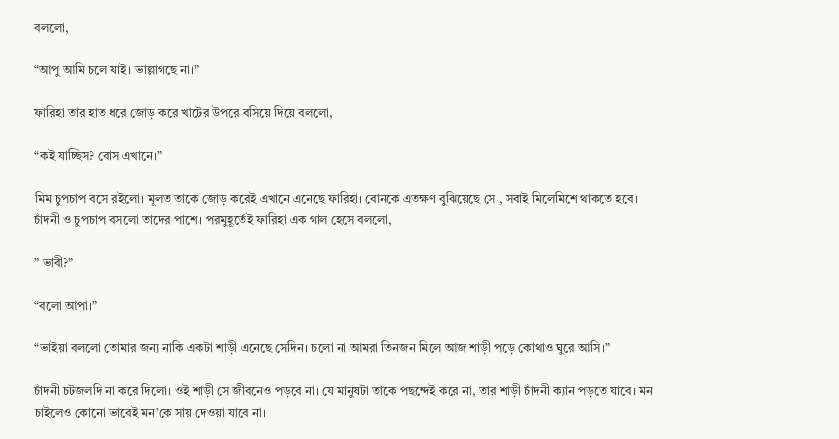বললো,

“আপু আমি চলে যাই। ভাল্লাগছে না।”

ফারিহা তার হাত ধরে জোড় করে খাটের উপরে বসিয়ে দিয়ে বললো,

“কই যাচ্ছিস? বোস এখানে।”

মিম চুপচাপ বসে রইলো। মূলত তাকে জোড় করেই এখানে এনেছে ফারিহা। বোনকে এতক্ষণ বুঝিয়েছে সে , সবাই মিলেমিশে থাকতে হবে।
চাঁদনী ও চুপচাপ বসলো তাদের পাশে। পরমুহূর্তেই ফারিহা এক গাল হেসে বললো,

” ভাবী?”

“বলো আপা।”

“ভাইয়া বললো তোমার জন্য নাকি একটা শাড়ী এনেছে সেদিন। চলো না আমরা তিনজন মিলে আজ শাড়ী পড়ে কোথাও ঘুরে আসি।”

চাঁদনী চটজলদি না করে দিলো। ওই শাড়ী সে জীবনেও পড়বে না। যে মানুষটা তাকে পছন্দেই করে না, তার শাড়ী চাঁদনী ক্যান পড়তে যাবে। মন চাইলেও কোনো ভাবেই মন’কে সায় দেওয়া যাবে না।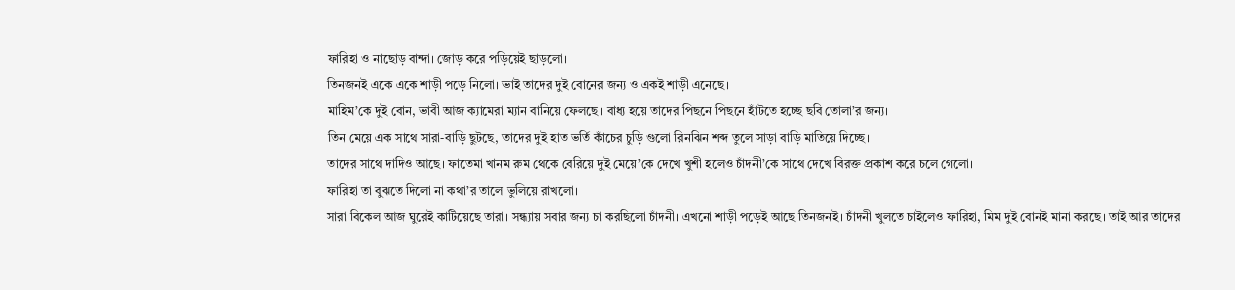ফারিহা ও নাছোড় বান্দা। জোড় করে পড়িয়েই ছাড়লো।
তিনজনই একে একে শাড়ী পড়ে নিলো। ভাই তাদের দুই বোনের জন্য ও একই শাড়ী এনেছে।
মাহিম’কে দুই বোন, ভাবী আজ ক্যামেরা ম্যান বানিয়ে ফেলছে। বাধ্য হয়ে তাদের পিছনে পিছনে হাঁটতে হচ্ছে ছবি তোলা’র জন্য।
তিন মেয়ে এক সাথে সারা-বাড়ি ছুটছে, তাদের দুই হাত ভর্তি কাঁচের চুড়ি গুলো রিনঝিন শব্দ তুলে সাড়া বাড়ি মাতিয়ে দিচ্ছে।
তাদের সাথে দাদিও আছে। ফাতেমা খানম রুম থেকে বেরিয়ে দুই মেয়ে’কে দেখে খুশী হলেও চাঁদনী’কে সাথে দেখে বিরক্ত প্রকাশ করে চলে গেলো।
ফারিহা তা বুঝতে দিলো না কথা’র তালে ভুলিয়ে রাখলো।
সারা বিকেল আজ ঘুরেই কাটিয়েছে তারা। সন্ধ্যায় সবার জন্য চা করছিলো চাঁদনী। এখনো শাড়ী পড়েই আছে তিনজনই। চাঁদনী খুলতে চাইলেও ফারিহা, মিম দুই বোনই মানা করছে। তাই আর তাদের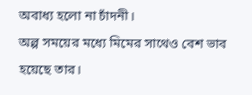অবাধ্য হলো না চাঁদনী।
অল্প সময়ের মধ্যে মিমের সাথেও বেশ ভাব হয়েছে তার।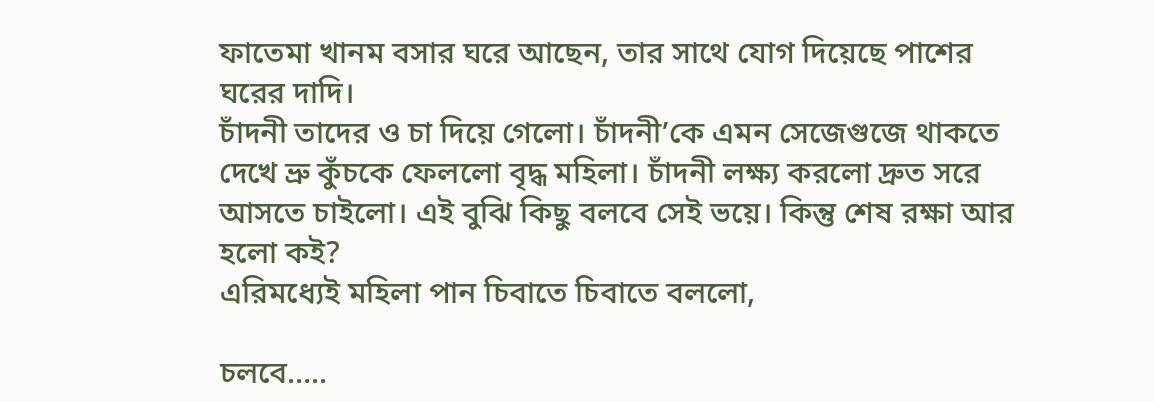ফাতেমা খানম বসার ঘরে আছেন, তার সাথে যোগ দিয়েছে পাশের ঘরের দাদি।
চাঁদনী তাদের ও চা দিয়ে গেলো। চাঁদনী’কে এমন সেজেগুজে থাকতে দেখে ভ্রু কুঁচকে ফেললো বৃদ্ধ মহিলা। চাঁদনী লক্ষ্য করলো দ্রুত সরে আসতে চাইলো। এই বুঝি কিছু বলবে সেই ভয়ে। কিন্তু শেষ রক্ষা আর হলো কই?
এরিমধ্যেই মহিলা পান চিবাতে চিবাতে বললো,

চলবে…..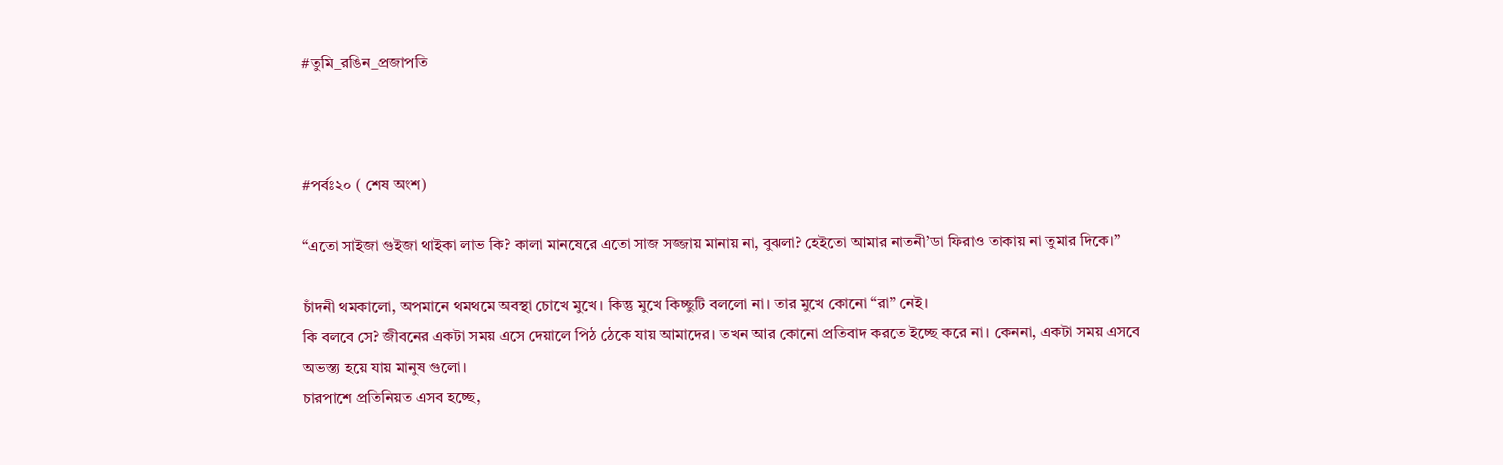#তুমি_রঙিন_প্রজাপতি



#পর্বঃ২০ ( শেষ অংশ)

“এতো সাইজা গুইজা থাইকা লাভ কি? কালা মানষেরে এতো সাজ সজ্জায় মানায় না, বুঝলা? হেইতো আমার নাতনী’ডা ফিরাও তাকায় না তুমার দিকে।”

চাঁদনী থমকালো, অপমানে থমথমে অবস্থা চোখে মুখে। কিন্তু মুখে কিচ্ছুটি বললো না। তার মুখে কোনো “রা” নেই।
কি বলবে সে? জীবনের একটা সময় এসে দেয়ালে পিঠ ঠেকে যায় আমাদের। তখন আর কোনো প্রতিবাদ করতে ইচ্ছে করে না। কেননা, একটা সময় এসবে অভস্ত্য হয়ে যায় মানুষ গুলো।
চারপাশে প্রতিনিয়ত এসব হচ্ছে,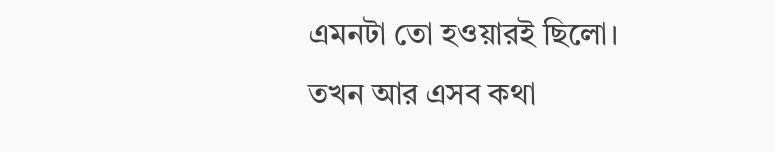এমনটা তো হওয়ারই ছিলো।
তখন আর এসব কথা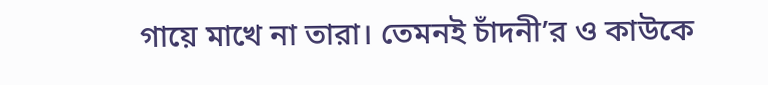গায়ে মাখে না তারা। তেমনই চাঁদনী’র ও কাউকে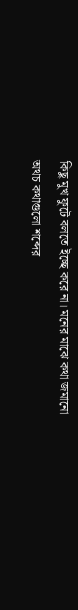কিছু মুখ ফুটে বলতে ইচ্ছে করে না। মনের মাঝে কথা জমানো অথচ কথাগুলো শব্দের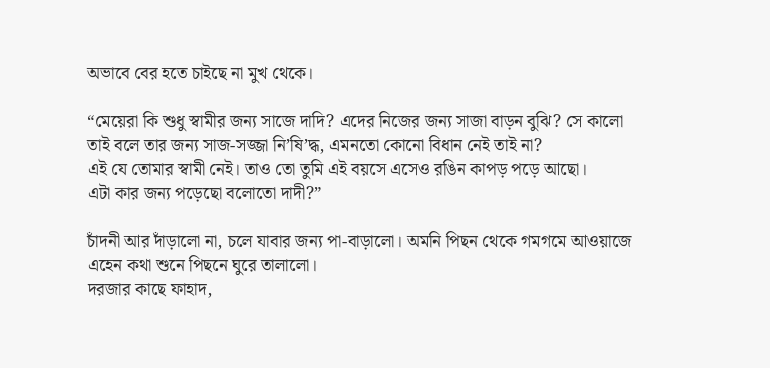অভাবে বের হতে চাইছে না মুখ থেকে।

“মেয়েরা কি শুধু স্বামীর জন্য সাজে দাদি? এদের নিজের জন্য সাজা বাড়ন বুঝি? সে কালো তাই বলে তার জন্য সাজ-সজ্জা নি’ষি’দ্ধ, এমনতো কোনো বিধান নেই তাই না?
এই যে তোমার স্বামী নেই। তাও তো তুমি এই বয়সে এসেও রঙিন কাপড় পড়ে আছো।
এটা কার জন্য পড়েছো বলোতো দাদী?”

চাঁদনী আর দাঁড়ালো না, চলে যাবার জন্য পা-বাড়ালো। অমনি পিছন থেকে গমগমে আওয়াজে এহেন কথা শুনে পিছনে ঘুরে তালালো।
দরজার কাছে ফাহাদ,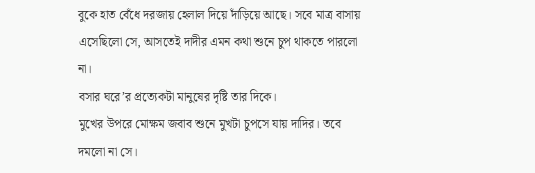বুকে হাত বেঁধে দরজায় হেলাল দিয়ে দাঁড়িয়ে আছে। সবে মাত্র বাসায় এসেছিলো সে, আসতেই দাদীর এমন কথা শুনে চুপ থাকতে পারলো না।
বসার ঘরে’র প্রত্যেকটা মানুষের দৃষ্টি তার দিকে।
মুখের উপরে মোক্ষম জবাব শুনে মুখটা চুপসে যায় দাদির। তবে দমলো না সে।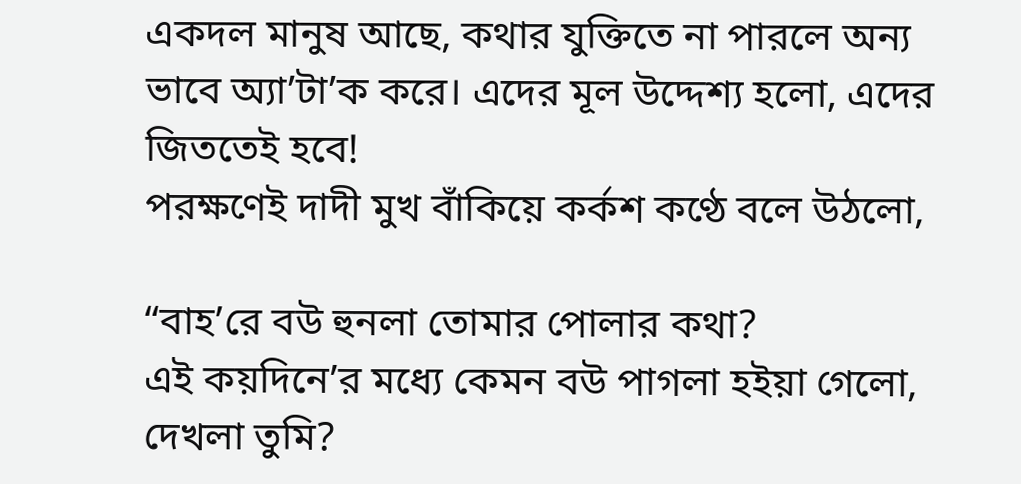একদল মানুষ আছে, কথার যুক্তিতে না পারলে অন্য ভাবে অ্যা’টা’ক করে। এদের মূল উদ্দেশ্য হলো, এদের জিততেই হবে!
পরক্ষণেই দাদী মুখ বাঁকিয়ে কর্কশ কণ্ঠে বলে উঠলো,

“বাহ’রে বউ হুনলা তোমার পোলার কথা?
এই কয়দিনে’র মধ্যে কেমন বউ পাগলা হইয়া গেলো, দেখলা তুমি?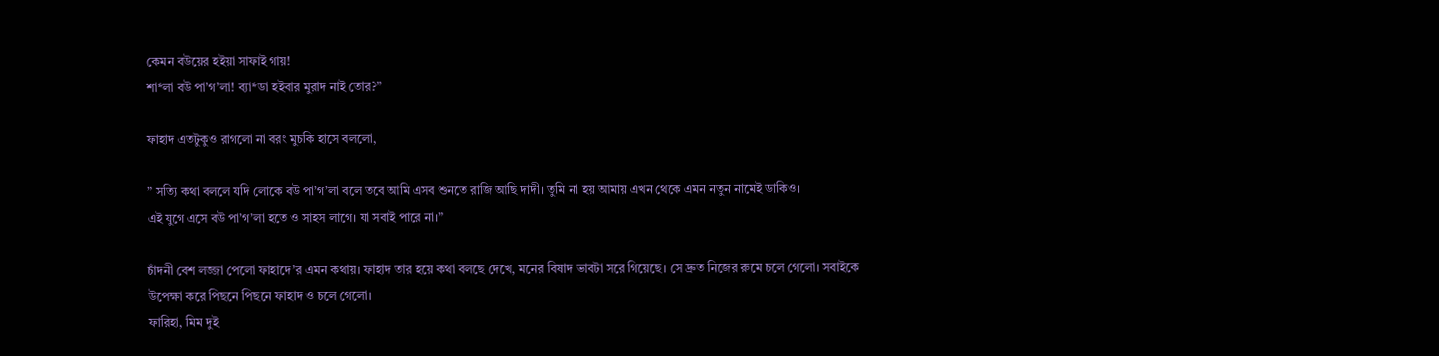কেমন বউয়ের হইয়া সাফাই গায়!
শা*লা বউ পা’গ’লা! ব্যা*ডা হইবার মুরাদ নাই তোর?”

ফাহাদ এতটুকুও রাগলো না বরং মুচকি হাসে বললো,

” সত্যি কথা বললে যদি লোকে বউ পা’গ’লা বলে তবে আমি এসব শুনতে রাজি আছি দাদী। তুমি না হয় আমায় এখন থেকে এমন নতুন নামেই ডাকিও।
এই যুগে এসে বউ পা’গ’লা হতে ও সাহস লাগে। যা সবাই পারে না।”

চাঁদনী বেশ লজ্জা পেলো ফাহাদে’র এমন কথায়। ফাহাদ তার হয়ে কথা বলছে দেখে, মনের বিষাদ ভাবটা সরে গিয়েছে। সে দ্রুত নিজের রুমে চলে গেলো। সবাইকে উপেক্ষা করে পিছনে পিছনে ফাহাদ ও চলে গেলো।
ফারিহা, মিম দুই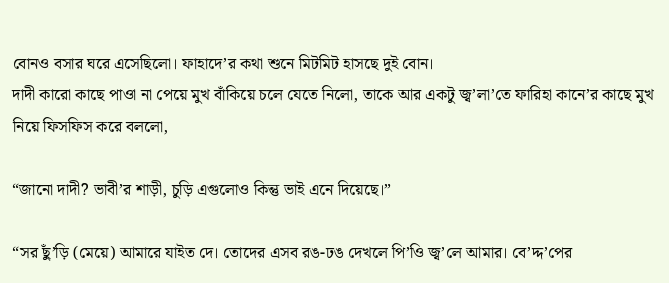বোনও বসার ঘরে এসেছিলো। ফাহাদে’র কথা শুনে মিটমিট হাসছে দুই বোন।
দাদী কারো কাছে পাওা না পেয়ে মুখ বাঁকিয়ে চলে যেতে নিলো, তাকে আর একটু জ্ব’লা’তে ফারিহা কানে’র কাছে মুখ নিয়ে ফিসফিস করে বললো,

“জানো দাদী? ভাবী’র শাড়ী, চুড়ি এগুলোও কিন্তু ভাই এনে দিয়েছে।”

“সর ছুঁ’ড়ি (মেয়ে) আমারে যাইত দে। তোদের এসব রঙ-ঢঙ দেখলে পি’ওি জ্ব’লে আমার। বে’দ্দ’পের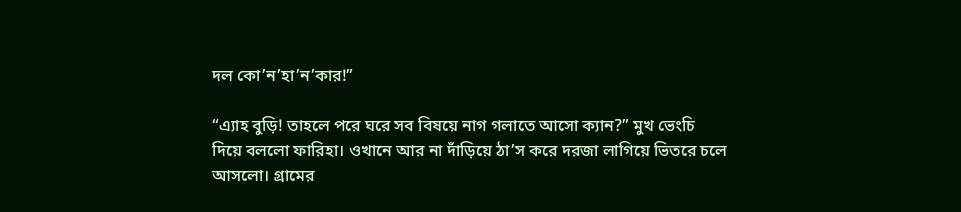দল কো’ন’হা’ন’কার!”

“এ্যাহ বুড়ি! তাহলে পরে ঘরে সব বিষয়ে নাগ গলাতে আসো ক্যান?” মুখ ভেংচি দিয়ে বললো ফারিহা। ওখানে আর না দাঁড়িয়ে ঠা’স করে দরজা লাগিয়ে ভিতরে চলে আসলো। গ্রামের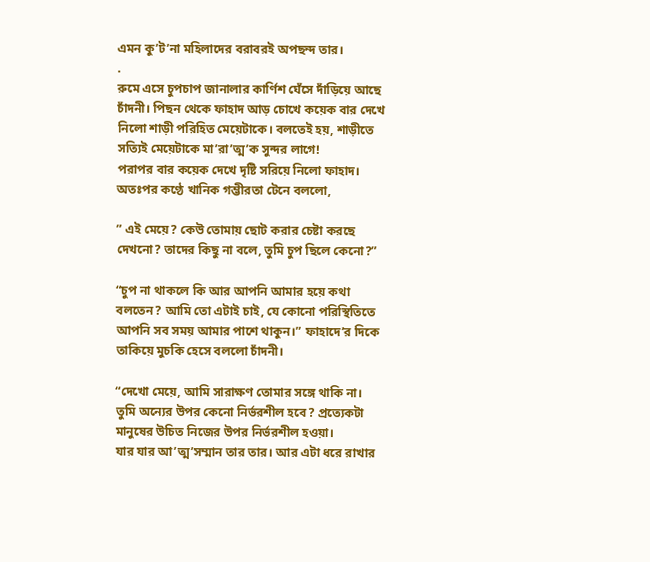এমন কু’ট’না মহিলাদের বরাবরই অপছন্দ তার।
.
রুমে এসে চুপচাপ জানালার কার্ণিশ ঘেঁসে দাঁড়িয়ে আছে চাঁদনী। পিছন থেকে ফাহাদ আড় চোখে কয়েক বার দেখে নিলো শাড়ী পরিহিত মেয়েটাকে। বলতেই হয়, শাড়ীতে সত্যিই মেয়েটাকে মা’রা’ত্ম’ক সুন্দর লাগে!
পরাপর বার কয়েক দেখে দৃষ্টি সরিয়ে নিলো ফাহাদ। অতঃপর কণ্ঠে খানিক গম্ভীরতা টেনে বললো,

” এই মেয়ে? কেউ তোমায় ছোট করার চেষ্টা করছে দেখনো? তাদের কিছু না বলে, তুমি চুপ ছিলে কেনো?”

“চুপ না থাকলে কি আর আপনি আমার হয়ে কথা বলতেন? আমি তো এটাই চাই, যে কোনো পরিস্থিতিতে আপনি সব সময় আমার পাশে থাকুন।” ফাহাদে’র দিকে তাকিয়ে মুচকি হেসে বললো চাঁদনী।

“দেখো মেয়ে, আমি সারাক্ষণ তোমার সঙ্গে থাকি না।
তুমি অন্যের উপর কেনো নির্ভরশীল হবে? প্রত্যেকটা মানুষের উচিত নিজের উপর নির্ভরশীল হওয়া।
যার যার আ’ত্ম’সম্মান তার তার। আর এটা ধরে রাখার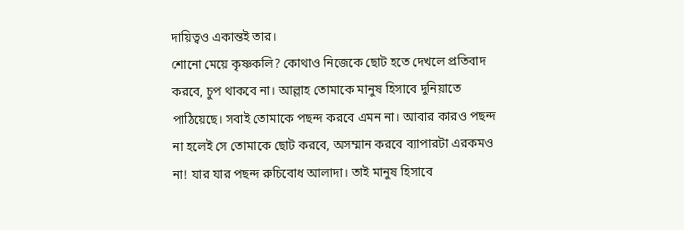দায়িত্বও একান্তই তার।
শোনো মেয়ে কৃষ্ণকলি? কোথাও নিজেকে ছোট হতে দেখলে প্রতিবাদ করবে, চুপ থাকবে না। আল্লাহ তোমাকে মানুষ হিসাবে দুনিয়াতে পাঠিয়েছে। সবাই তোমাকে পছন্দ করবে এমন না। আবার কারও পছন্দ না হলেই সে তোমাকে ছোট করবে, অসম্মান করবে ব্যাপারটা এরকমও না! যার যার পছন্দ রুচিবোধ আলাদা। তাই মানুষ হিসাবে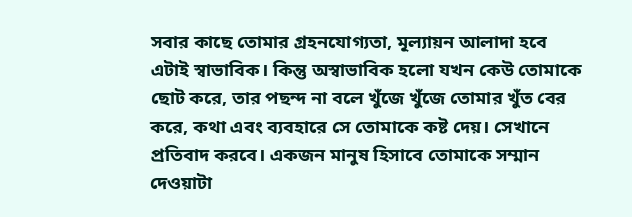সবার কাছে তোমার গ্রহনযোগ্যতা, মূল্যায়ন আলাদা হবে এটাই স্বাভাবিক। কিন্তু অস্বাভাবিক হলো যখন কেউ তোমাকে ছোট করে, তার পছন্দ না বলে খুঁজে খুঁজে তোমার খুঁত বের করে, কথা এবং ব্যবহারে সে তোমাকে কষ্ট দেয়। সেখানে প্রতিবাদ করবে। একজন মানুষ হিসাবে তোমাকে সম্মান দেওয়াটা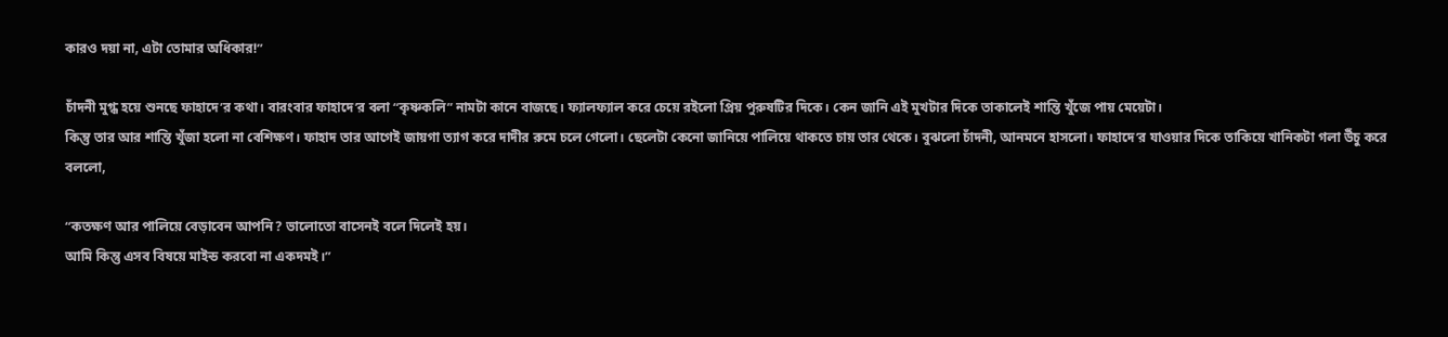কারও দয়া না, এটা তোমার অধিকার!”

চাঁদনী মুগ্ধ হয়ে শুনছে ফাহাদে’র কথা। বারংবার ফাহাদে’র বলা “কৃষ্ণকলি” নামটা কানে বাজছে। ফ্যালফ্যাল করে চেয়ে রইলো প্রিয় পুরুষটির দিকে। কেন জানি এই মুখটার দিকে তাকালেই শান্তি খুঁজে পায় মেয়েটা।
কিন্তু তার আর শান্তি খুঁজা হলো না বেশিক্ষণ। ফাহাদ তার আগেই জায়গা ত্যাগ করে দাদীর রুমে চলে গেলো। ছেলেটা কেনো জানিয়ে পালিয়ে থাকতে চায় তার থেকে। বুঝলো চাঁদনী, আনমনে হাসলো। ফাহাদে’র যাওয়ার দিকে তাকিয়ে খানিকটা গলা উঁচু করে বললো,

“কতক্ষণ আর পালিয়ে বেড়াবেন আপনি? ভালোতো বাসেনই বলে দিলেই হয়।
আমি কিন্তু এসব বিষয়ে মাইন্ড করবো না একদমই।”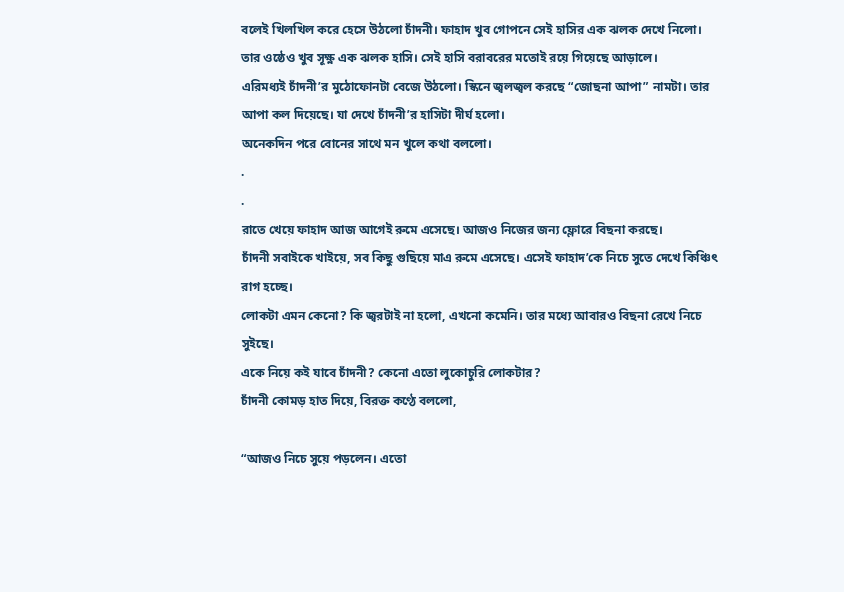বলেই খিলখিল করে হেসে উঠলো চাঁদনী। ফাহাদ খুব গোপনে সেই হাসির এক ঝলক দেখে নিলো।
তার ওষ্ঠেও খুব সূক্ষ্ণ এক ঝলক হাসি। সেই হাসি বরাবরের মতোই রয়ে গিয়েছে আড়ালে।
এরিমধ্যই চাঁদনী’র মুঠোফোনটা বেজে উঠলো। স্কিনে জ্বলজ্বল করছে “জোছনা আপা” নামটা। তার আপা কল দিয়েছে। যা দেখে চাঁদনী’র হাসিটা দীর্ঘ হলো।
অনেকদিন পরে বোনের সাথে মন খুলে কথা বললো।
.
.
রাতে খেয়ে ফাহাদ আজ আগেই রুমে এসেছে। আজও নিজের জন্য ফ্লোরে বিছনা করছে।
চাঁদনী সবাইকে খাইয়ে, সব কিছু গুছিয়ে মাএ রুমে এসেছে। এসেই ফাহাদ’কে নিচে সুতে দেখে কিঞ্চিৎ রাগ হচ্ছে।
লোকটা এমন কেনো? কি জ্বরটাই না হলো, এখনো কমেনি। তার মধ্যে আবারও বিছনা রেখে নিচে সুইছে।
একে নিয়ে কই যাবে চাঁদনী? কেনো এতো লুকোচুরি লোকটার?
চাঁদনী কোমড় হাত দিয়ে, বিরক্ত কণ্ঠে বললো,

“আজও নিচে সুয়ে পড়লেন। এতো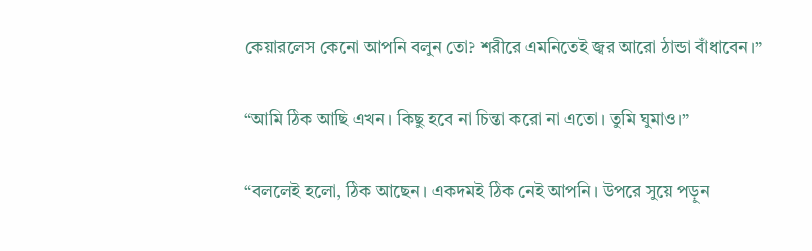কেয়ারলেস কেনো আপনি বলুন তো? শরীরে এমনিতেই জ্বর আরো ঠান্ডা বাঁধাবেন।”

“আমি ঠিক আছি এখন। কিছু হবে না চিন্তা করো না এতো। তুমি ঘুমাও।”

“বললেই হলো, ঠিক আছেন। একদমই ঠিক নেই আপনি। উপরে সুয়ে পড়ুন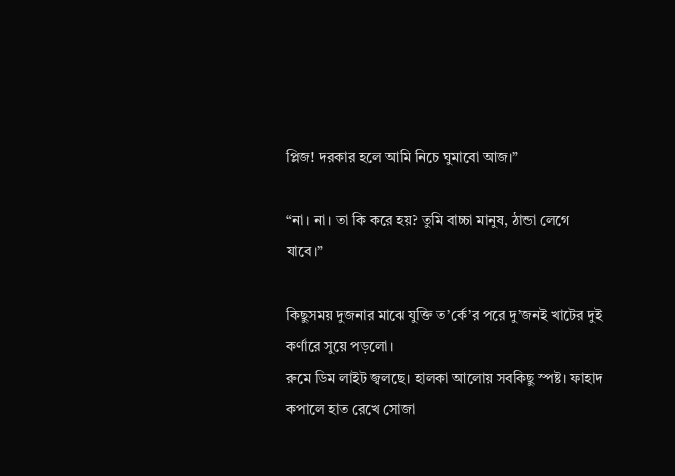প্লিজ! দরকার হলে আমি নিচে ঘুমাবো আজ।”

“না। না। তা কি করে হয়? তুমি বাচ্চা মানুষ, ঠান্ডা লেগে যাবে।”

কিছুসময় দুজনার মাঝে যুক্তি ত’র্কে’র পরে দু’জনই খাটের দুই কর্ণারে সুয়ে পড়লো।
রুমে ডিম লাইট জ্বলছে। হালকা আলোয় সবকিছু স্পষ্ট। ফাহাদ কপালে হাত রেখে সোজা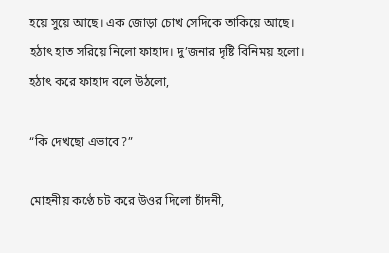হয়ে সুয়ে আছে। এক জোড়া চোখ সেদিকে তাকিয়ে আছে।
হঠাৎ হাত সরিয়ে নিলো ফাহাদ। দু’জনার দৃষ্টি বিনিময় হলো।
হঠাৎ করে ফাহাদ বলে উঠলো,

“কি দেখছো এভাবে?”

মোহনীয় কণ্ঠে চট করে উওর দিলো চাঁদনী,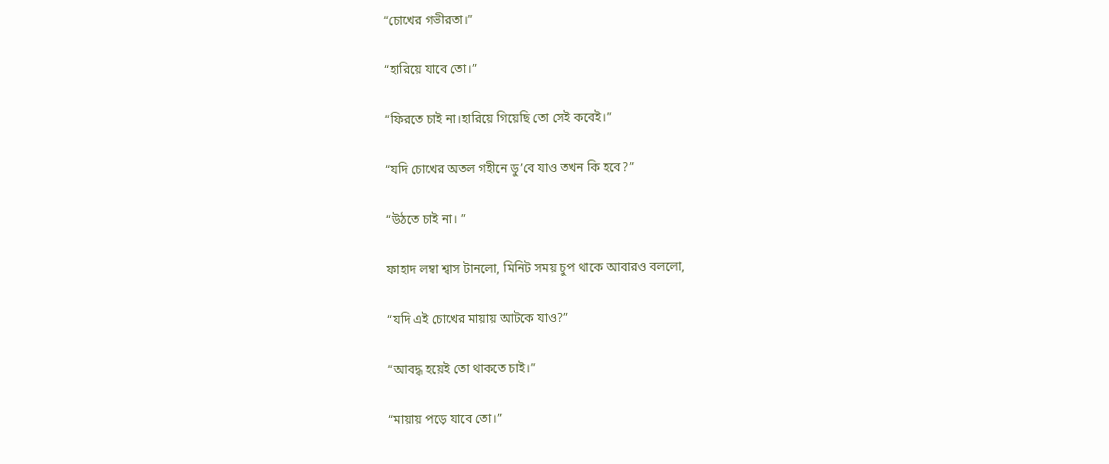“চোখের গভীরতা।”

“হারিয়ে যাবে তো।”

“ফিরতে চাই না।হারিয়ে গিয়েছি তো সেই কবেই।”

“যদি চোখের অতল গহীনে ডু’বে যাও তখন কি হবে?”

“উঠতে চাই না। ”

ফাহাদ লম্বা শ্বাস টানলো, মিনিট সময় চুপ থাকে আবারও বললো,

“যদি এই চোখের মায়ায় আটকে যাও?”

“আবদ্ধ হয়েই তো থাকতে চাই।”

“মায়ায় পড়ে যাবে তো।”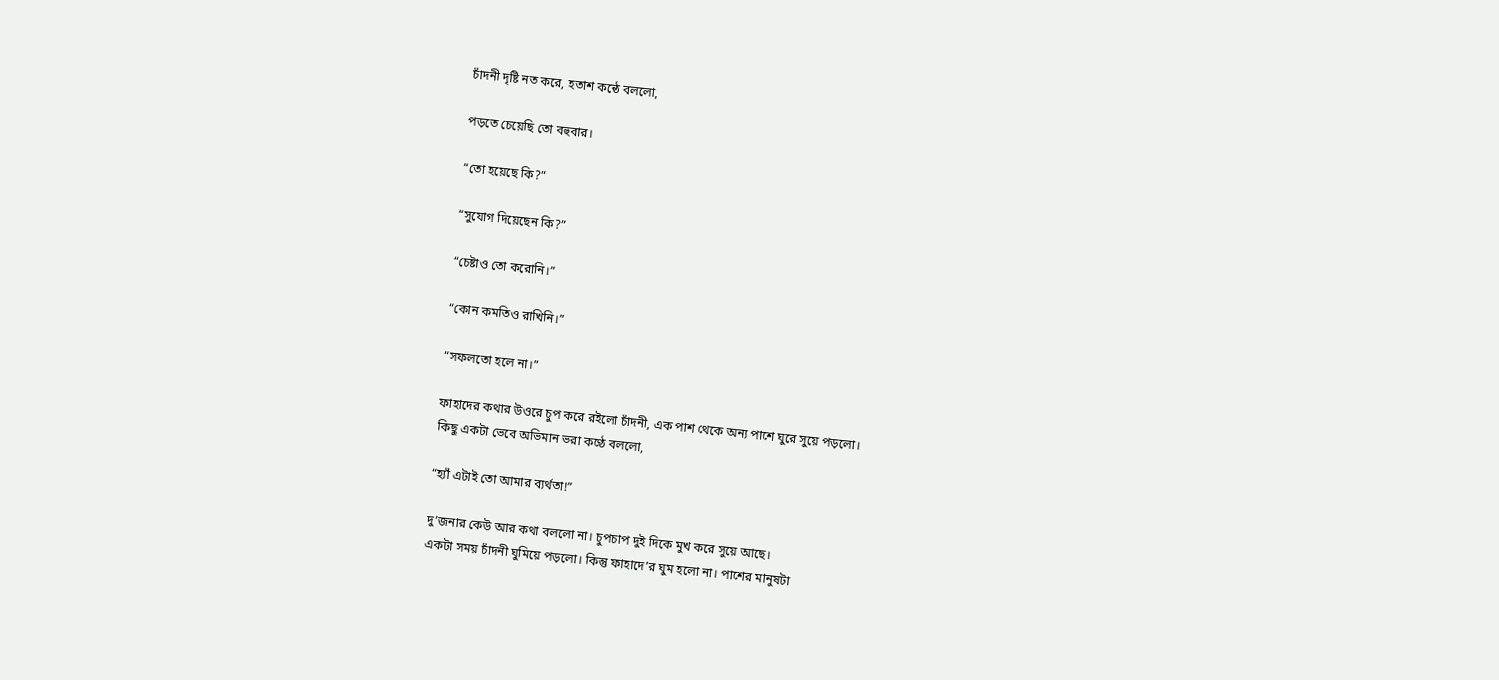চাঁদনী দৃষ্টি নত করে, হতাশ কন্ঠে বললো,

পড়তে চেয়েছি তো বহুবার।

“তো হয়েছে কি?”

“সুযোগ দিয়েছেন কি?”

“চেষ্টাও তো করোনি।”

“কোন কমতিও রাখিনি।”

“সফলতো হলে না।”

ফাহাদের কথার উওরে চুপ করে রইলো চাঁদনী, এক পাশ থেকে অন্য পাশে ঘুরে সুয়ে পড়লো।
কিছু একটা ভেবে অভিমান ভরা কণ্ঠে বললো,

“হ্যাঁ এটাই তো আমার ব্যর্থতা!”

দু’জনার কেউ আর কথা বললো না। চুপচাপ দুই দিকে মুখ করে সুয়ে আছে।
একটা সময় চাঁদনী ঘুমিয়ে পড়লো। কিন্তু ফাহাদে’র ঘুম হলো না। পাশের মানুষটা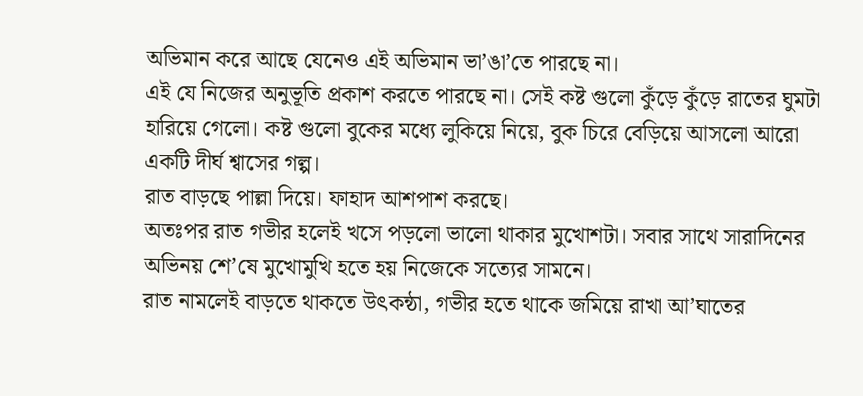অভিমান করে আছে যেনেও এই অভিমান ভা’ঙা’তে পারছে না।
এই যে নিজের অনুভূতি প্রকাশ করতে পারছে না। সেই কষ্ট গুলো কুঁড়ে কুঁড়ে রাতের ঘুমটা হারিয়ে গেলো। কষ্ট গুলো বুকের মধ্যে লুকিয়ে নিয়ে, বুক চিরে বেড়িয়ে আসলো আরো একটি দীর্ঘ শ্বাসের গল্প।
রাত বাড়ছে পাল্লা দিয়ে। ফাহাদ আশপাশ করছে।
অতঃপর রাত গভীর হলেই খসে পড়লো ভালো থাকার মুখোশটা। সবার সাথে সারাদিনের অভিনয় শে’ষে মুখোমুখি হতে হয় নিজেকে সত্যের সামনে।
রাত নামলেই বাড়তে থাকতে উৎকন্ঠা, গভীর হতে থাকে জমিয়ে রাখা আ’ঘাতের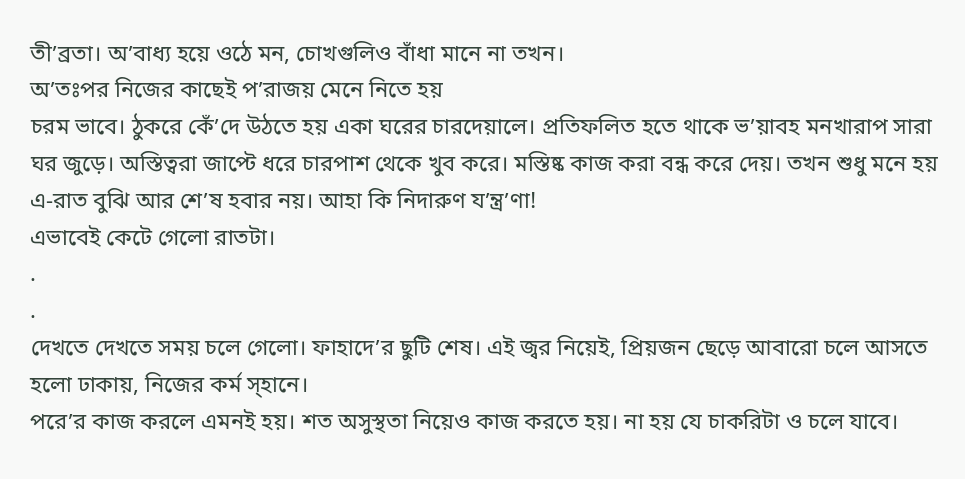তী’ব্রতা। অ’বাধ্য হয়ে ওঠে মন, চোখগুলিও বাঁধা মানে না তখন।
অ’তঃপর নিজের কাছেই প’রাজয় মেনে নিতে হয়
চরম ভাবে। ঠুকরে কেঁ’দে উঠতে হয় একা ঘরের চারদেয়ালে। প্রতিফলিত হতে থাকে ভ’য়াবহ মনখারাপ সারা ঘর জুড়ে। অস্তিত্বরা জাপ্টে ধরে চারপাশ থেকে খুব করে। মস্তিষ্ক কাজ করা বন্ধ করে দেয়। তখন শুধু মনে হয় এ-রাত বুঝি আর শে’ষ হবার নয়। আহা কি নিদারুণ য’ন্ত্র’ণা!
এভাবেই কেটে গেলো রাতটা।
.
.
দেখতে দেখতে সময় চলে গেলো। ফাহাদে’র ছুটি শেষ। এই জ্বর নিয়েই, প্রিয়জন ছেড়ে আবারো চলে আসতে হলো ঢাকায়, নিজের কর্ম স্হানে।
পরে’র কাজ করলে এমনই হয়। শত অসুস্থতা নিয়েও কাজ করতে হয়। না হয় যে চাকরিটা ও চলে যাবে।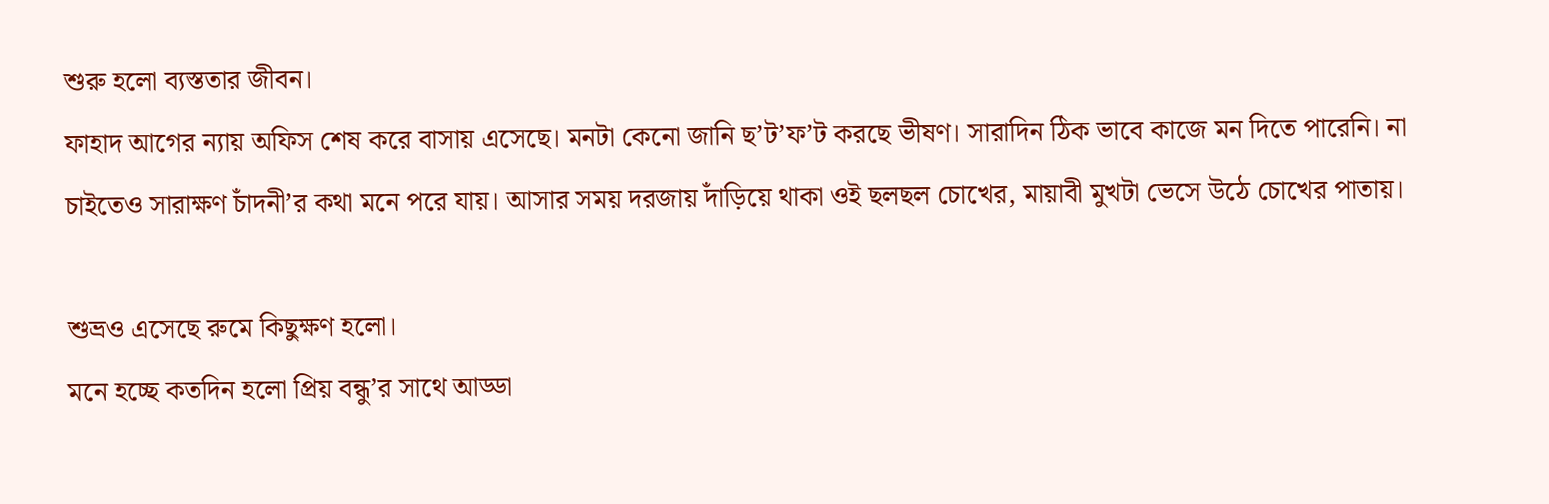শুরু হলো ব্যস্ততার জীবন।
ফাহাদ আগের ন্যায় অফিস শেষ করে বাসায় এসেছে। মনটা কেনো জানি ছ’ট’ফ’ট করছে ভীষণ। সারাদিন ঠিক ভাবে কাজে মন দিতে পারেনি। না চাইতেও সারাক্ষণ চাঁদনী’র কথা মনে পরে যায়। আসার সময় দরজায় দাঁড়িয়ে থাকা ওই ছলছল চোখের, মায়াবী মুখটা ভেসে উঠে চোখের পাতায়।

শুভ্রও এসেছে রুমে কিছুক্ষণ হলো।
মনে হচ্ছে কতদিন হলো প্রিয় বন্ধু’র সাথে আড্ডা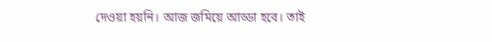দেওয়া হয়নি। আজ জমিয়ে আড্ডা হবে। তাই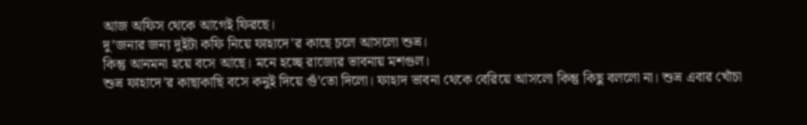আজ অফিস থেকে আগেই ফিরছে।
দু’জনার জন্য দুইটা কফি নিয়ে ফাহাদে’র কাছে চলে আসলো শুভ্র।
কিন্তু আনমনা হয়ে বসে আছে। মনে হচ্ছে রাজ্যের ভাবনায় মশগুল।
শুভ্র ফাহাদে’র কাছাকাছি বসে কনুই দিয়ে গুঁ’তো দিলো। ফাহাদ ভাবনা থেকে বেরিয়ে আসলো কিন্তু কিছু বললো না। শুভ্র এবার খোঁচা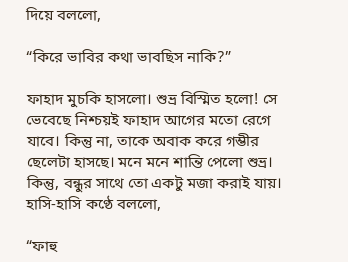দিয়ে বললো,

“কিরে ভাবির কথা ভাবছিস নাকি?”

ফাহাদ মুচকি হাসলো। শুভ্র বিস্মিত হলো! সে ভেবেছে নিশ্চয়ই ফাহাদ আগের মতো রেগে যাবে। কিন্তু না, তাকে অবাক করে গম্ভীর ছেলেটা হাসছে। মনে মনে শান্তি পেলো শুভ্র। কিন্তু, বন্ধুর সাথে তো একটু মজা করাই যায়। হাসি-হাসি কণ্ঠে বললো,

“ফাহু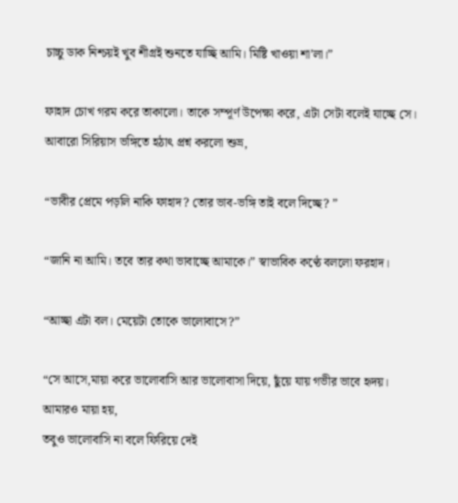চাচ্চু ডাক নিশ্চয়ই খুব শীগ্রই শুনতে যাচ্ছি আমি। মিষ্টি খাওয়া শা’লা।”

ফাহাদ চোখ গরম করে তাকালো। তাকে সম্পূর্ণ উপেক্ষা করে, এটা সেটা বলেই যাচ্ছে সে। আবারো সিরিয়াস ভঙ্গিতে হঠাৎ প্রশ্ন করলো শুভ্র,

“ভাবীর প্রেমে পড়লি নাকি ফাহাদ? তোর ভাব-ভঙ্গি তাই বলে দিচ্ছে? ”

“জানি না আমি। তবে তার কথা ভাবাচ্ছে আমাকে।” স্বাভাবিক কণ্ঠে বললো ফরহাদ।

“আচ্ছা এটা বল। মেয়েটা তোকে ভালোবাসে?”

“সে আসে,মায়া করে ভালোবাসি আর ভালোবাসা দিয়ে, ছুঁয়ে যায় গভীর ভাবে হৃদয়।
আমারও মায়া হয়,
তবুও ভালোবাসি না বলে ফিরিয়ে দেই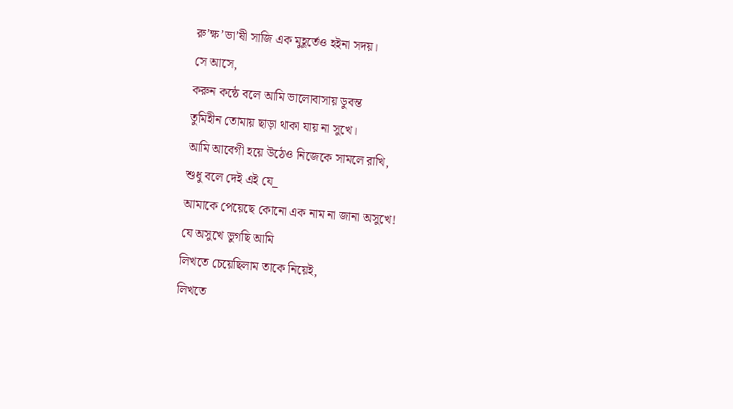রু’ক্ষ’ভা’ষী সাজি এক মুহূর্তেও হইনা সদয়।
সে আসে,
করুন কন্ঠে বলে আমি ভালোবাসায় ডুবন্ত
তুমিহীন তোমায় ছাড়া থাকা যায় না সুখে।
আমি আবেগী হয়ে উঠেও নিজেকে সামলে রাখি,
শুধু বলে দেই এই যে_
আমাকে পেয়েছে কোনো এক নাম না জানা অসুখে!
যে অসুখে ভুগছি আমি
লিখতে চেয়েছিলাম তাকে নিয়েই,
লিখতে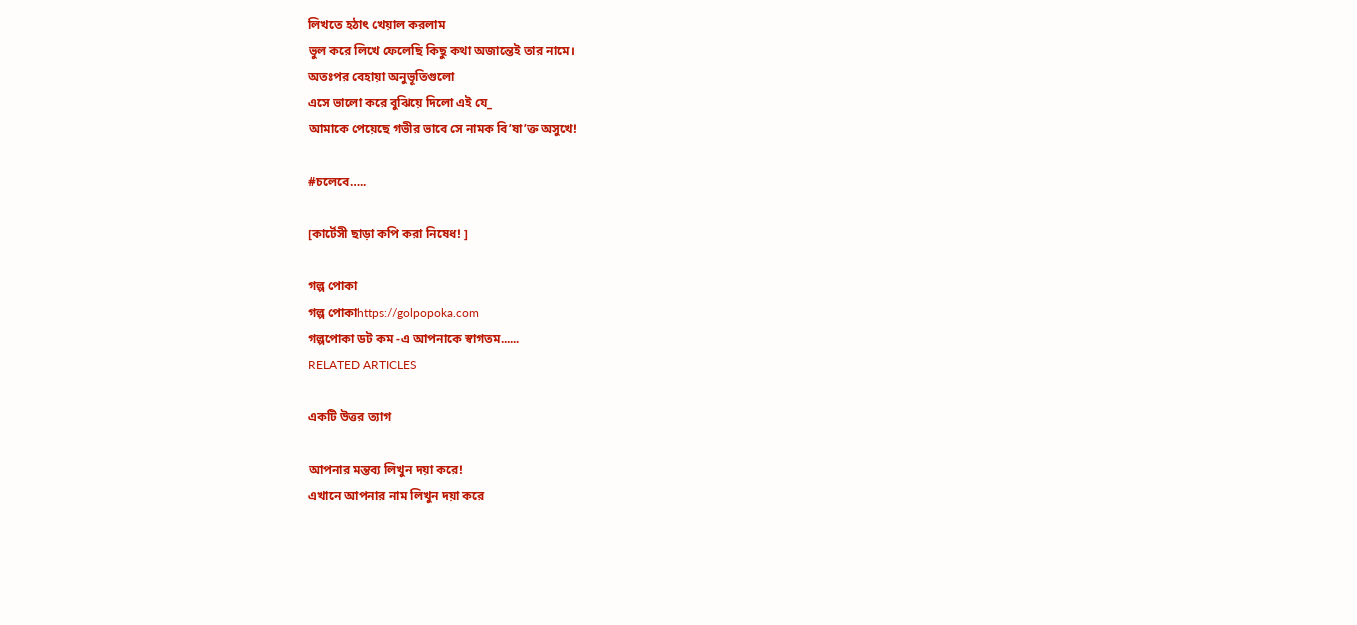লিখতে হঠাৎ খেয়াল করলাম
ভুল করে লিখে ফেলেছি কিছু কথা অজান্তেই তার নামে।
অতঃপর বেহায়া অনুভূতিগুলো
এসে ভালো করে বুঝিয়ে দিলো এই যে_
আমাকে পেয়েছে গভীর ভাবে সে নামক বি’ষা’ক্ত অসুখে!

#চলেবে…..

[কার্টেসী ছাড়া কপি করা নিষেধ! ]

গল্প পোকা
গল্প পোকাhttps://golpopoka.com
গল্পপোকা ডট কম -এ আপনাকে স্বাগতম......
RELATED ARTICLES

একটি উত্তর ত্যাগ

আপনার মন্তব্য লিখুন দয়া করে!
এখানে আপনার নাম লিখুন দয়া করে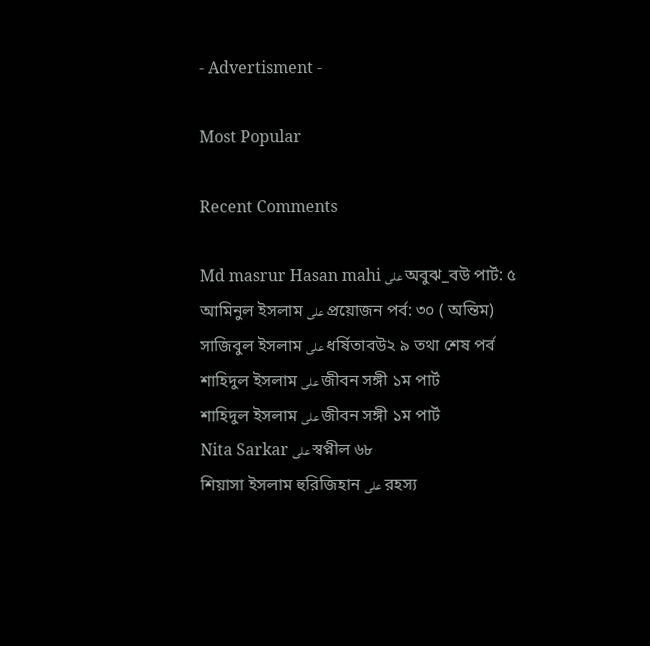- Advertisment -

Most Popular

Recent Comments

Md masrur Hasan mahi على অবুঝ_বউ পার্ট: ৫
আমিনুল ইসলাম على প্রয়োজন পর্ব: ৩০ ( অন্তিম)
সাজিবুল ইসলাম على ধর্ষিতাবউ২ ৯ তথা শেষ পর্ব
শাহিদুল ইসলাম على জীবন সঙ্গী ১ম পার্ট
শাহিদুল ইসলাম على জীবন সঙ্গী ১ম পার্ট
Nita Sarkar على স্বপ্নীল ৬৮
শিয়াসা ইসলাম হুরিজিহান على রহস্য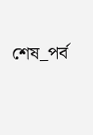শেষ_পর্ব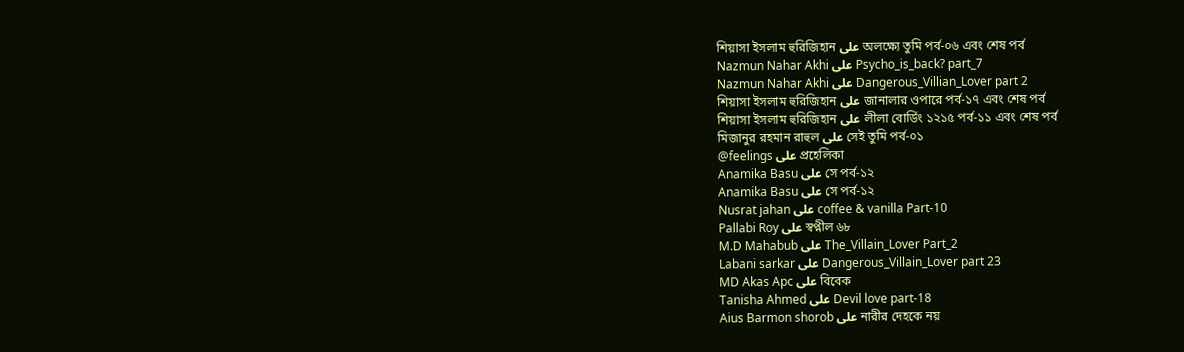শিয়াসা ইসলাম হুরিজিহান على অলক্ষ্যে তুমি পর্ব-০৬ এবং শেষ পর্ব
Nazmun Nahar Akhi على Psycho_is_back? part_7
Nazmun Nahar Akhi على Dangerous_Villian_Lover part 2
শিয়াসা ইসলাম হুরিজিহান على জানালার ওপারে পর্ব-১৭ এবং শেষ পর্ব
শিয়াসা ইসলাম হুরিজিহান على লীলা বোর্ডিং ১২১৫ পর্ব-১১ এবং শেষ পর্ব
মিজানুর রহমান রাহুল على সেই তুমি পর্ব-০১
@feelings على প্রহেলিকা
Anamika Basu على সে পর্ব-১২
Anamika Basu على সে পর্ব-১২
Nusrat jahan على coffee & vanilla Part-10
Pallabi Roy على স্বপ্নীল ৬৮
M.D Mahabub على The_Villain_Lover Part_2
Labani sarkar على Dangerous_Villain_Lover part 23
MD Akas Apc على বিবেক
Tanisha Ahmed على Devil love part-18
Aius Barmon shorob على নারীর দেহকে নয়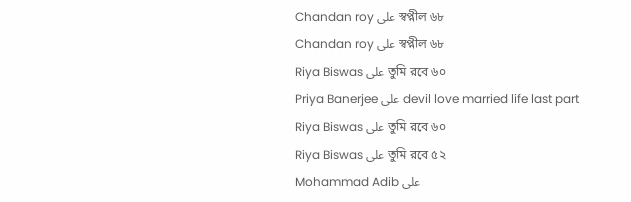Chandan roy على স্বপ্নীল ৬৮
Chandan roy على স্বপ্নীল ৬৮
Riya Biswas على তুমি রবে ৬০
Priya Banerjee على devil love married life last part
Riya Biswas على তুমি রবে ৬০
Riya Biswas على তুমি রবে ৫২
Mohammad Adib على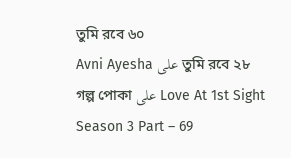তুমি রবে ৬০
Avni Ayesha على তুমি রবে ২৮
গল্প পোকা على Love At 1st Sight Season 3 Part – 69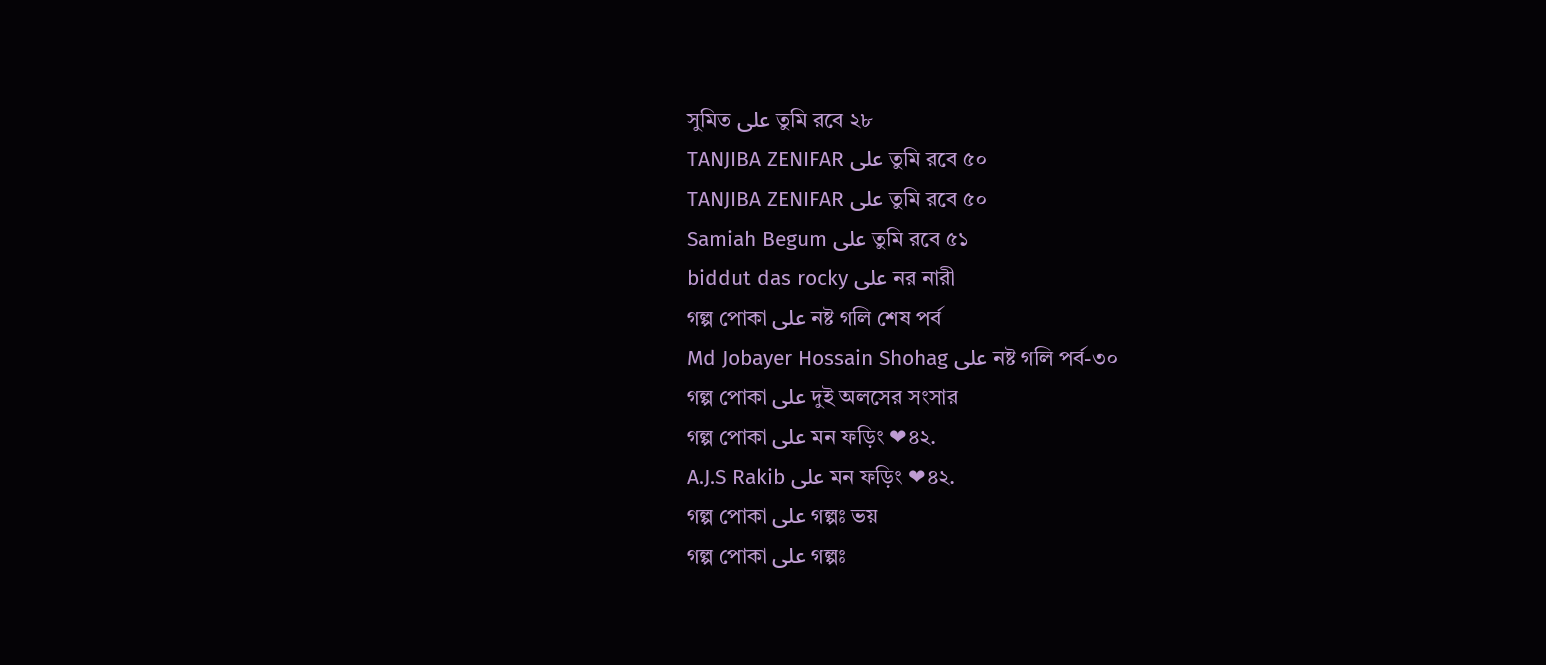সুমিত على তুমি রবে ২৮
TANJIBA ZENIFAR على তুমি রবে ৫০
TANJIBA ZENIFAR على তুমি রবে ৫০
Samiah Begum على তুমি রবে ৫১
biddut das rocky على নর নারী
গল্প পোকা على নষ্ট গলি শেষ পর্ব
Md Jobayer Hossain Shohag على নষ্ট গলি পর্ব-৩০
গল্প পোকা على দুই অলসের সংসার
গল্প পোকা على মন ফড়িং ❤৪২.
A.J.S Rakib على মন ফড়িং ❤৪২.
গল্প পোকা على গল্পঃ ভয়
গল্প পোকা على গল্পঃ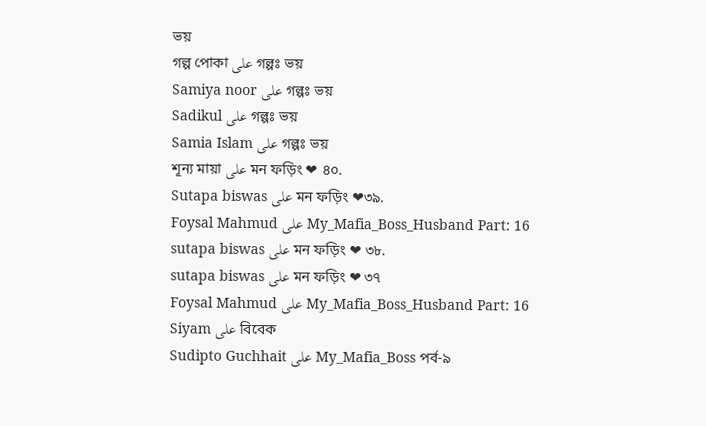ভয়
গল্প পোকা على গল্পঃ ভয়
Samiya noor على গল্পঃ ভয়
Sadikul على গল্পঃ ভয়
Samia Islam على গল্পঃ ভয়
শূন্য মায়া على মন ফড়িং ❤ ৪০.
Sutapa biswas على মন ফড়িং ❤৩৯.
Foysal Mahmud على My_Mafia_Boss_Husband Part: 16
sutapa biswas على মন ফড়িং ❤ ৩৮.
sutapa biswas على মন ফড়িং ❤ ৩৭
Foysal Mahmud على My_Mafia_Boss_Husband Part: 16
Siyam على বিবেক
Sudipto Guchhait على My_Mafia_Boss পর্ব-৯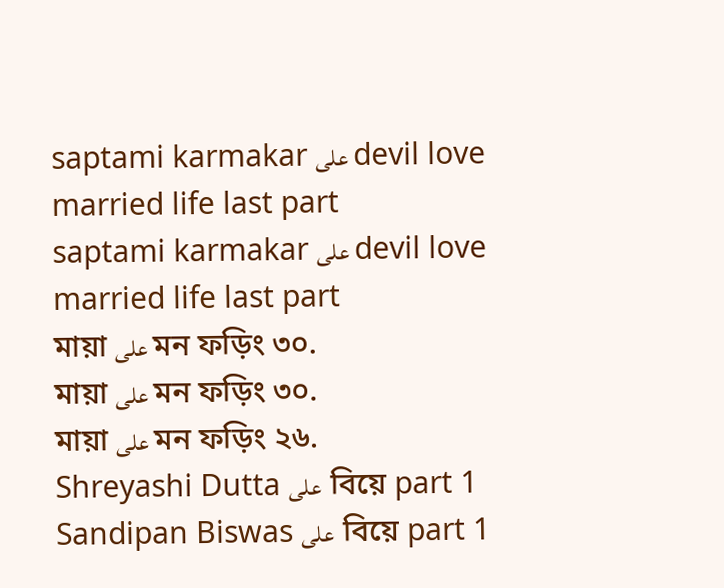saptami karmakar على devil love married life last part
saptami karmakar على devil love married life last part
মায়া على মন ফড়িং ৩০.
মায়া على মন ফড়িং ৩০.
মায়া على মন ফড়িং ২৬.
Shreyashi Dutta على  বিয়ে part 1
Sandipan Biswas على  বিয়ে part 1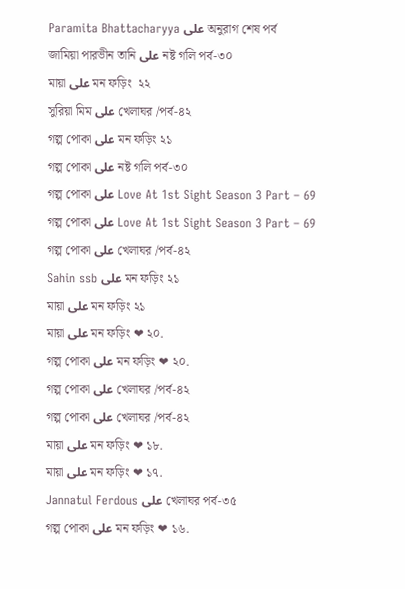Paramita Bhattacharyya على অনুরাগ শেষ পর্ব
জামিয়া পারভীন তানি على নষ্ট গলি পর্ব-৩০
মায়া على মন ফড়িং  ২২
সুরিয়া মিম على খেলাঘর /পর্ব-৪২
গল্প পোকা على মন ফড়িং ২১
গল্প পোকা على নষ্ট গলি পর্ব-৩০
গল্প পোকা على Love At 1st Sight Season 3 Part – 69
গল্প পোকা على Love At 1st Sight Season 3 Part – 69
গল্প পোকা على খেলাঘর /পর্ব-৪২
Sahin ssb على মন ফড়িং ২১
মায়া على মন ফড়িং ২১
মায়া على মন ফড়িং ❤ ২০.
গল্প পোকা على মন ফড়িং ❤ ২০.
গল্প পোকা على খেলাঘর /পর্ব-৪২
গল্প পোকা على খেলাঘর /পর্ব-৪২
মায়া على মন ফড়িং ❤ ১৮.
মায়া على মন ফড়িং ❤ ১৭.
Jannatul Ferdous على খেলাঘর পর্ব-৩৫
গল্প পোকা على মন ফড়িং ❤ ১৬.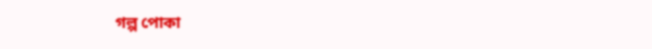গল্প পোকা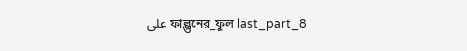على ফাল্গুনের_ফুল last_part_8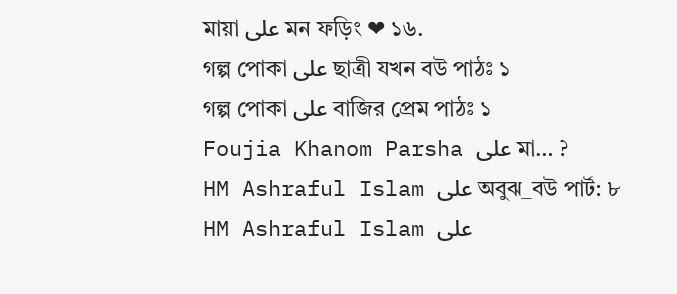মায়া على মন ফড়িং ❤ ১৬.
গল্প পোকা على ছাত্রী যখন বউ পাঠঃ ১
গল্প পোকা على বাজির প্রেম পাঠঃ ১
Foujia Khanom Parsha على মা… ?
HM Ashraful Islam على অবুঝ_বউ পার্ট: ৮
HM Ashraful Islam على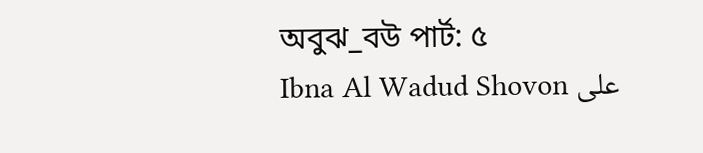অবুঝ_বউ পার্ট: ৫
Ibna Al Wadud Shovon على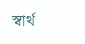স্বার্থ